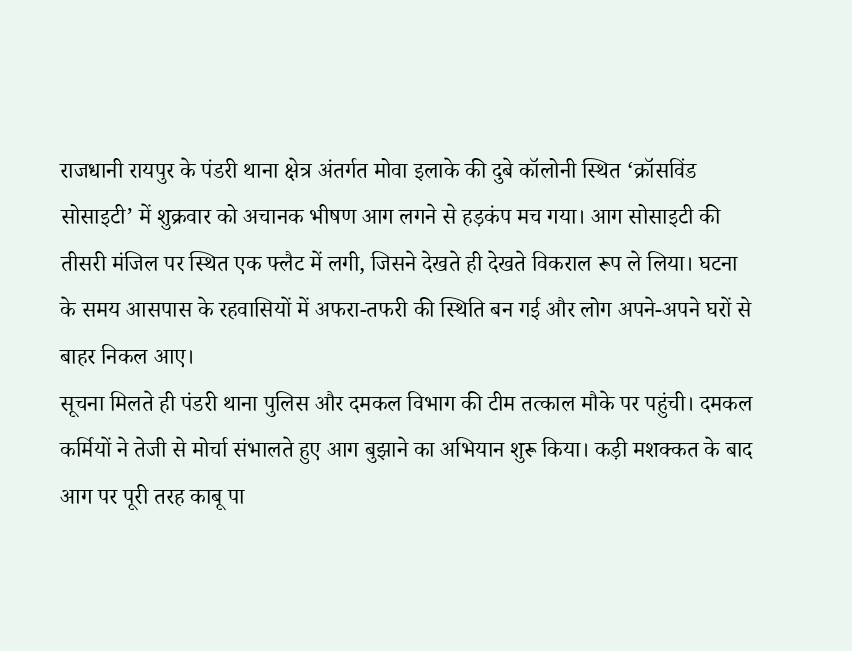राजधानी रायपुर के पंडरी थाना क्षेत्र अंतर्गत मोवा इलाके की दुबे कॉलोनी स्थित ‘क्रॉसविंड सोसाइटी’ में शुक्रवार को अचानक भीषण आग लगने से हड़कंप मच गया। आग सोसाइटी की तीसरी मंजिल पर स्थित एक फ्लैट में लगी, जिसने देखते ही देखते विकराल रूप ले लिया। घटना के समय आसपास के रहवासियों में अफरा-तफरी की स्थिति बन गई और लोग अपने-अपने घरों से बाहर निकल आए।
सूचना मिलते ही पंडरी थाना पुलिस और दमकल विभाग की टीम तत्काल मौके पर पहुंची। दमकल कर्मियों ने तेजी से मोर्चा संभालते हुए आग बुझाने का अभियान शुरू किया। कड़ी मशक्कत के बाद आग पर पूरी तरह काबू पा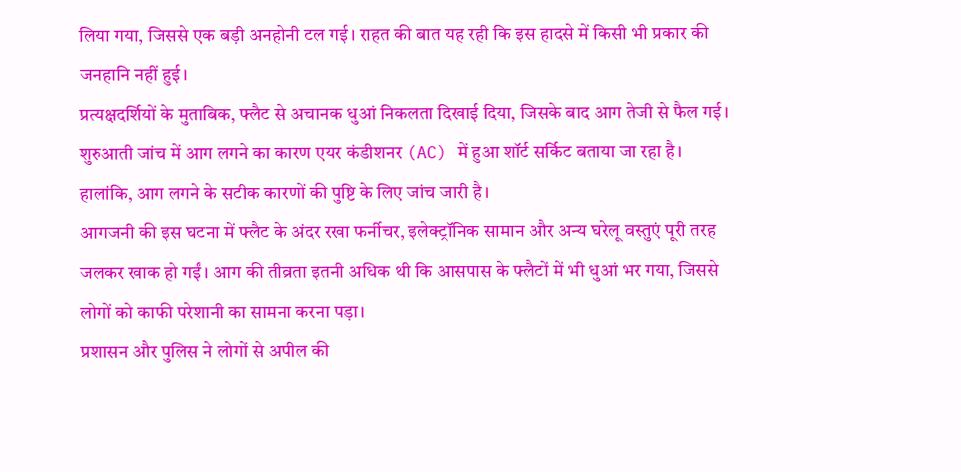लिया गया, जिससे एक बड़ी अनहोनी टल गई। राहत की बात यह रही कि इस हादसे में किसी भी प्रकार की जनहानि नहीं हुई।
प्रत्यक्षदर्शियों के मुताबिक, फ्लैट से अचानक धुआं निकलता दिखाई दिया, जिसके बाद आग तेजी से फैल गई। शुरुआती जांच में आग लगने का कारण एयर कंडीशनर (AC) में हुआ शॉर्ट सर्किट बताया जा रहा है। हालांकि, आग लगने के सटीक कारणों की पुष्टि के लिए जांच जारी है।
आगजनी की इस घटना में फ्लैट के अंदर रखा फर्नीचर, इलेक्ट्रॉनिक सामान और अन्य घरेलू वस्तुएं पूरी तरह जलकर खाक हो गईं। आग की तीव्रता इतनी अधिक थी कि आसपास के फ्लैटों में भी धुआं भर गया, जिससे लोगों को काफी परेशानी का सामना करना पड़ा।
प्रशासन और पुलिस ने लोगों से अपील की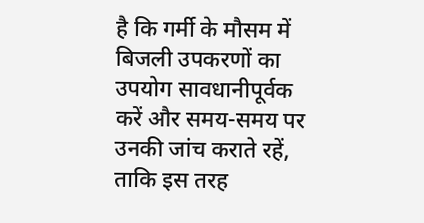है कि गर्मी के मौसम में बिजली उपकरणों का उपयोग सावधानीपूर्वक करें और समय-समय पर उनकी जांच कराते रहें, ताकि इस तरह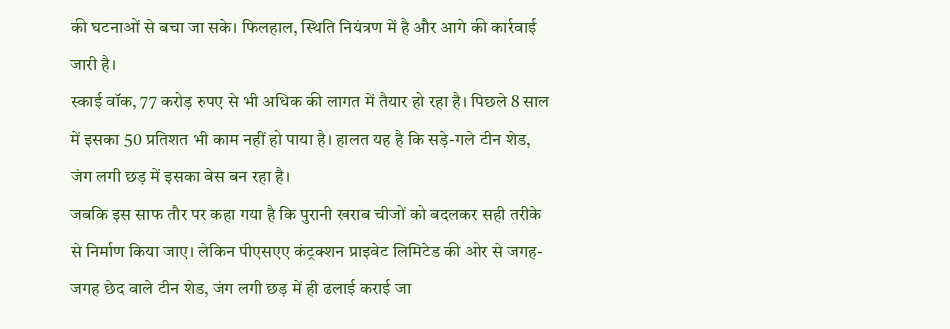की घटनाओं से बचा जा सके। फिलहाल, स्थिति नियंत्रण में है और आगे की कार्रवाई जारी है।
स्काई वॉक, 77 करोड़ रुपए से भी अधिक की लागत में तैयार हो रहा है। पिछले 8 साल में इसका 50 प्रतिशत भी काम नहीं हो पाया है। हालत यह है कि सड़े-गले टीन शेड, जंग लगी छड़ में इसका बेस बन रहा है।
जबकि इस साफ तौर पर कहा गया है कि पुरानी खराब चीजों को बदलकर सही तरीके से निर्माण किया जाए। लेकिन पीएसएए कंट्रक्शन प्राइवेट लिमिटेड की ओर से जगह-जगह छेद वाले टीन शेड, जंग लगी छड़ में ही ढलाई कराई जा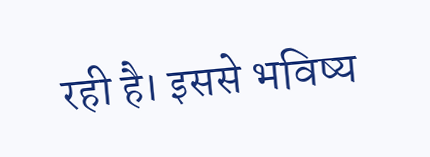रही है। इससे भविष्य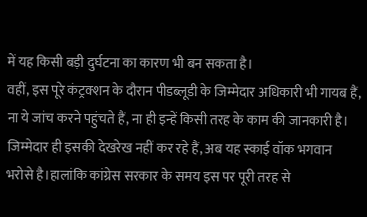में यह किसी बड़ी दुर्घटना का कारण भी बन सकता है।
वहीं, इस पूरे कंट्रक्शन के दौरान पीडब्लूडी के जिम्मेदार अधिकारी भी गायब हैं, ना ये जांच करने पहुंचते हैं, ना ही इन्हें किसी तरह के काम की जानकारी है। जिम्मेदार ही इसकी देखरेख नहीं कर रहे हैं, अब यह स्काई वॉक भगवान भरोसे है।हालांकि कांग्रेस सरकार के समय इस पर पूरी तरह से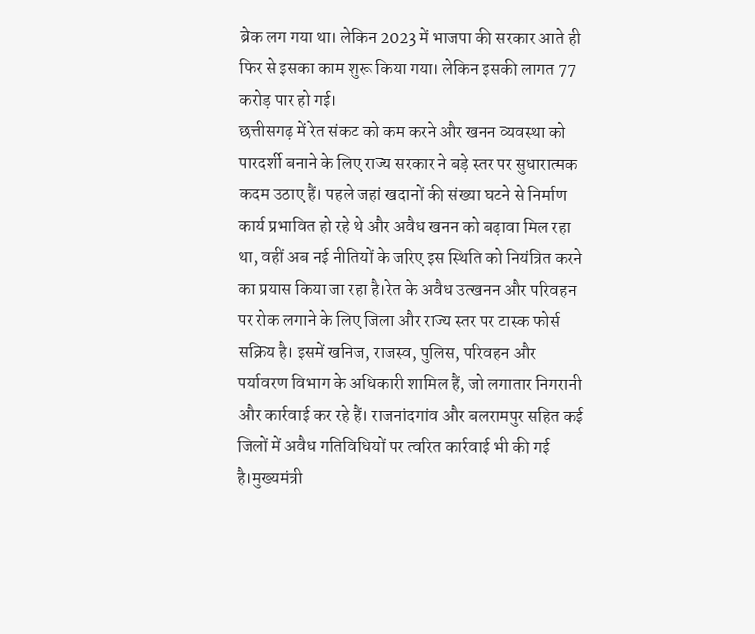ब्रेक लग गया था। लेकिन 2023 में भाजपा की सरकार आते ही फिर से इसका काम शुरू किया गया। लेकिन इसकी लागत 77 करोड़ पार हो गई।
छत्तीसगढ़ में रेत संकट को कम करने और खनन व्यवस्था को पारदर्शी बनाने के लिए राज्य सरकार ने बड़े स्तर पर सुधारात्मक कदम उठाए हैं। पहले जहां खदानों की संख्या घटने से निर्माण कार्य प्रभावित हो रहे थे और अवैध खनन को बढ़ावा मिल रहा था, वहीं अब नई नीतियों के जरिए इस स्थिति को नियंत्रित करने का प्रयास किया जा रहा है।रेत के अवैध उत्खनन और परिवहन पर रोक लगाने के लिए जिला और राज्य स्तर पर टास्क फोर्स सक्रिय है। इसमें खनिज, राजस्व, पुलिस, परिवहन और पर्यावरण विभाग के अधिकारी शामिल हैं, जो लगातार निगरानी और कार्रवाई कर रहे हैं। राजनांदगांव और बलरामपुर सहित कई जिलों में अवैध गतिविधियों पर त्वरित कार्रवाई भी की गई है।मुख्यमंत्री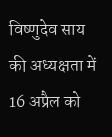विष्णुदेव साय की अध्यक्षता में 16 अप्रैल को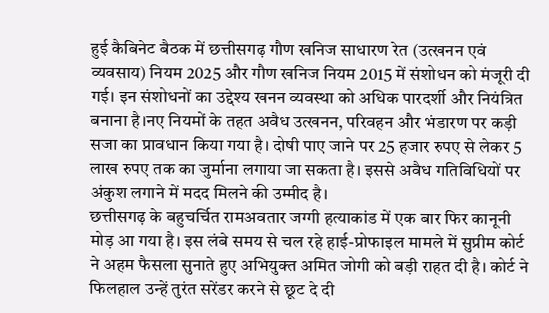हुई कैबिनेट बैठक में छत्तीसगढ़ गौण खनिज साधारण रेत (उत्खनन एवं व्यवसाय) नियम 2025 और गौण खनिज नियम 2015 में संशोधन को मंजूरी दी गई। इन संशोधनों का उद्देश्य खनन व्यवस्था को अधिक पारदर्शी और नियंत्रित बनाना है।नए नियमों के तहत अवैध उत्खनन, परिवहन और भंडारण पर कड़ी सजा का प्रावधान किया गया है। दोषी पाए जाने पर 25 हजार रुपए से लेकर 5 लाख रुपए तक का जुर्माना लगाया जा सकता है। इससे अवैध गतिविधियों पर अंकुश लगाने में मदद मिलने की उम्मीद है।
छत्तीसगढ़ के बहुचर्चित रामअवतार जग्गी हत्याकांड में एक बार फिर कानूनी मोड़ आ गया है। इस लंबे समय से चल रहे हाई-प्रोफाइल मामले में सुप्रीम कोर्ट ने अहम फैसला सुनाते हुए अभियुक्त अमित जोगी को बड़ी राहत दी है। कोर्ट ने फिलहाल उन्हें तुरंत सरेंडर करने से छूट दे दी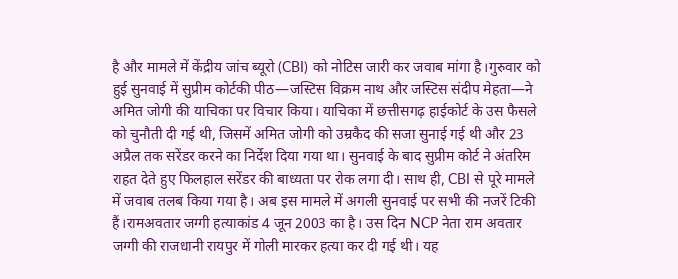है और मामले में केंद्रीय जांच ब्यूरो (CBI) को नोटिस जारी कर जवाब मांगा है।गुरुवार को हुई सुनवाई में सुप्रीम कोर्टकी पीठ—जस्टिस विक्रम नाथ और जस्टिस संदीप मेहता—ने अमित जोगी की याचिका पर विचार किया। याचिका में छत्तीसगढ़ हाईकोर्ट के उस फैसले को चुनौती दी गई थी, जिसमें अमित जोगी को उम्रकैद की सजा सुनाई गई थी और 23 अप्रैल तक सरेंडर करने का निर्देश दिया गया था। सुनवाई के बाद सुप्रीम कोर्ट ने अंतरिम राहत देते हुए फिलहाल सरेंडर की बाध्यता पर रोक लगा दी। साथ ही, CBI से पूरे मामले में जवाब तलब किया गया है। अब इस मामले में अगली सुनवाई पर सभी की नजरें टिकी हैं।रामअवतार जग्गी हत्याकांड 4 जून 2003 का है। उस दिन NCP नेता राम अवतार जग्गी की राजधानी रायपुर में गोली मारकर हत्या कर दी गई थी। यह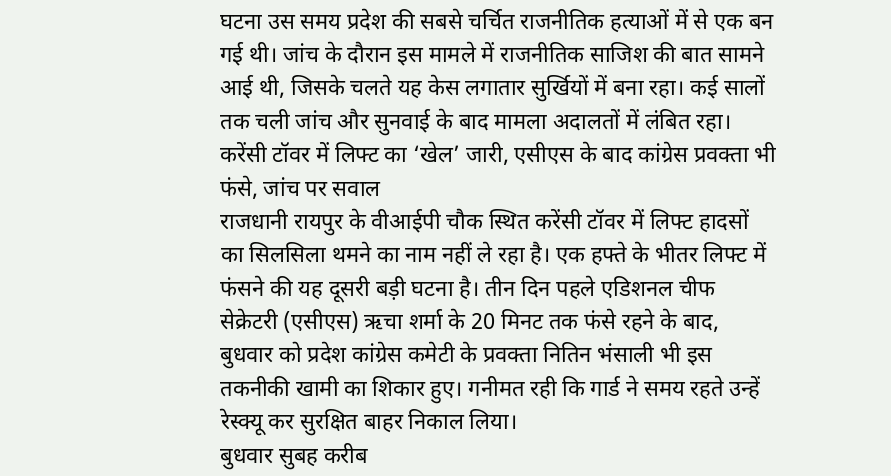घटना उस समय प्रदेश की सबसे चर्चित राजनीतिक हत्याओं में से एक बन गई थी। जांच के दौरान इस मामले में राजनीतिक साजिश की बात सामने आई थी, जिसके चलते यह केस लगातार सुर्खियों में बना रहा। कई सालों तक चली जांच और सुनवाई के बाद मामला अदालतों में लंबित रहा।
करेंसी टॉवर में लिफ्ट का ‘खेल’ जारी, एसीएस के बाद कांग्रेस प्रवक्ता भी फंसे, जांच पर सवाल
राजधानी रायपुर के वीआईपी चौक स्थित करेंसी टॉवर में लिफ्ट हादसों का सिलसिला थमने का नाम नहीं ले रहा है। एक हफ्ते के भीतर लिफ्ट में फंसने की यह दूसरी बड़ी घटना है। तीन दिन पहले एडिशनल चीफ सेक्रेटरी (एसीएस) ऋचा शर्मा के 20 मिनट तक फंसे रहने के बाद, बुधवार को प्रदेश कांग्रेस कमेटी के प्रवक्ता नितिन भंसाली भी इस तकनीकी खामी का शिकार हुए। गनीमत रही कि गार्ड ने समय रहते उन्हें रेस्क्यू कर सुरक्षित बाहर निकाल लिया।
बुधवार सुबह करीब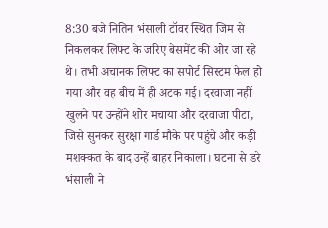8:30 बजे नितिन भंसाली टॉवर स्थित जिम से निकलकर लिफ्ट के जरिए बेसमेंट की ओर जा रहे थे। तभी अचानक लिफ्ट का सपोर्ट सिस्टम फेल हो गया और वह बीच में ही अटक गई। दरवाजा नहीं खुलने पर उन्होंने शोर मचाया और दरवाजा पीटा, जिसे सुनकर सुरक्षा गार्ड मौके पर पहुंचे और कड़ी मशक्कत के बाद उन्हें बाहर निकाला। घटना से डरे भंसाली ने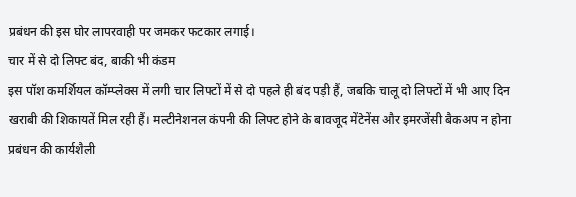प्रबंधन की इस घोर लापरवाही पर जमकर फटकार लगाई।
चार में से दो लिफ्ट बंद, बाकी भी कंडम
इस पॉश कमर्शियल कॉम्प्लेक्स में लगी चार लिफ्टों में से दो पहले ही बंद पड़ी हैं, जबकि चालू दो लिफ्टों में भी आए दिन खराबी की शिकायतें मिल रही हैं। मल्टीनेशनल कंपनी की लिफ्ट होने के बावजूद मेंटेनेंस और इमरजेंसी बैकअप न होना प्रबंधन की कार्यशैली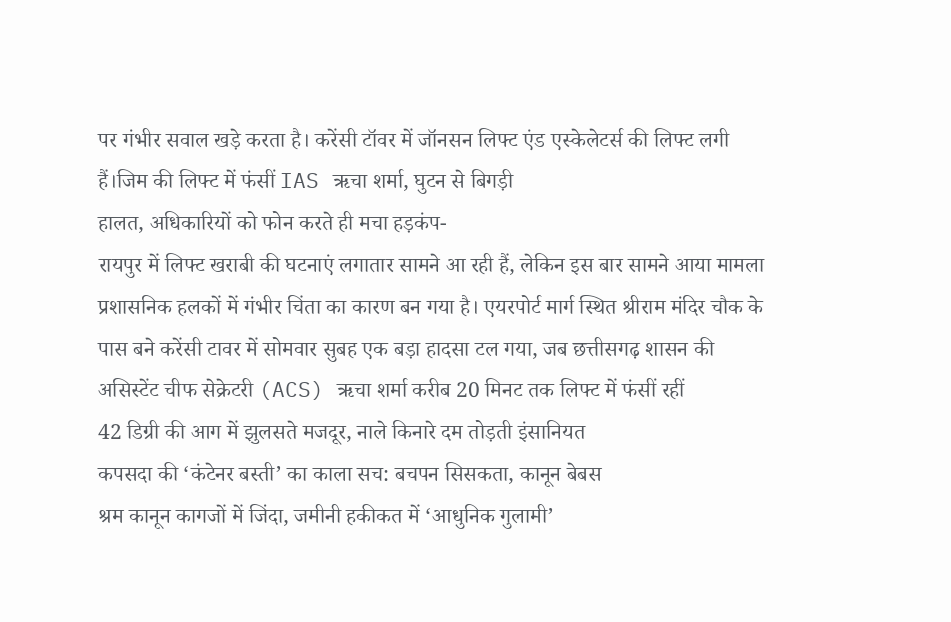पर गंभीर सवाल खड़े करता है। करेंसी टॉवर में जॉनसन लिफ्ट एंड एस्केलेटर्स की लिफ्ट लगी हैं।जिम की लिफ्ट में फंसीं IAS ऋचा शर्मा, घुटन से बिगड़ी
हालत, अधिकारियों को फोन करते ही मचा हड़कंप-
रायपुर में लिफ्ट खराबी की घटनाएं लगातार सामने आ रही हैं, लेकिन इस बार सामने आया मामला प्रशासनिक हलकों में गंभीर चिंता का कारण बन गया है। एयरपोर्ट मार्ग स्थित श्रीराम मंदिर चौक के पास बने करेंसी टावर में सोमवार सुबह एक बड़ा हादसा टल गया, जब छत्तीसगढ़ शासन की असिस्टेंट चीफ सेक्रेटरी (ACS) ऋचा शर्मा करीब 20 मिनट तक लिफ्ट में फंसीं रहीं
42 डिग्री की आग में झुलसते मजदूर, नाले किनारे दम तोड़ती इंसानियत
कपसदा की ‘कंटेनर बस्ती’ का काला सच: बचपन सिसकता, कानून बेबस
श्रम कानून कागजों में जिंदा, जमीनी हकीकत में ‘आधुनिक गुलामी’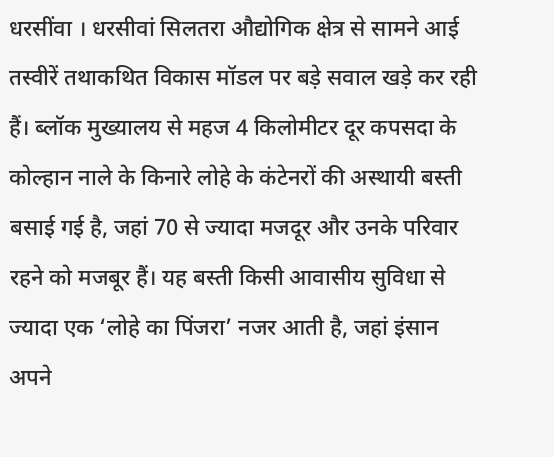धरसींवा । धरसीवां सिलतरा औद्योगिक क्षेत्र से सामने आई तस्वीरें तथाकथित विकास मॉडल पर बड़े सवाल खड़े कर रही हैं। ब्लॉक मुख्यालय से महज 4 किलोमीटर दूर कपसदा के कोल्हान नाले के किनारे लोहे के कंटेनरों की अस्थायी बस्ती बसाई गई है, जहां 70 से ज्यादा मजदूर और उनके परिवार रहने को मजबूर हैं। यह बस्ती किसी आवासीय सुविधा से ज्यादा एक ‘लोहे का पिंजरा’ नजर आती है, जहां इंसान अपने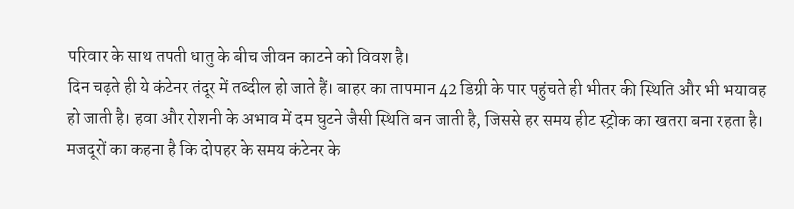परिवार के साथ तपती धातु के बीच जीवन काटने को विवश है।
दिन चढ़ते ही ये कंटेनर तंदूर में तब्दील हो जाते हैं। बाहर का तापमान 42 डिग्री के पार पहुंचते ही भीतर की स्थिति और भी भयावह हो जाती है। हवा और रोशनी के अभाव में दम घुटने जैसी स्थिति बन जाती है, जिससे हर समय हीट स्ट्रोक का खतरा बना रहता है। मजदूरों का कहना है कि दोपहर के समय कंटेनर के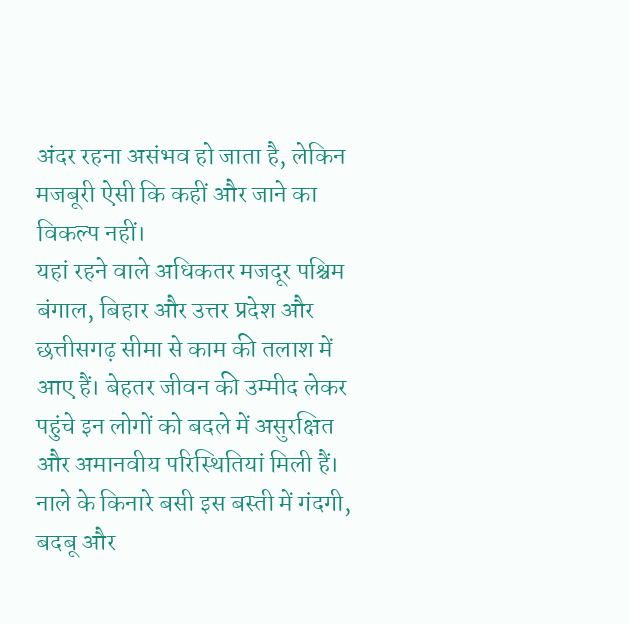अंदर रहना असंभव हो जाता है, लेकिन मजबूरी ऐसी कि कहीं और जाने का विकल्प नहीं।
यहां रहने वाले अधिकतर मजदूर पश्चिम बंगाल, बिहार और उत्तर प्रदेश और छत्तीसगढ़ सीमा से काम की तलाश में आए हैं। बेहतर जीवन की उम्मीद लेकर पहुंचे इन लोगों को बदले में असुरक्षित और अमानवीय परिस्थितियां मिली हैं। नाले के किनारे बसी इस बस्ती में गंदगी, बदबू और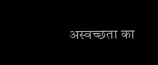अस्वच्छता का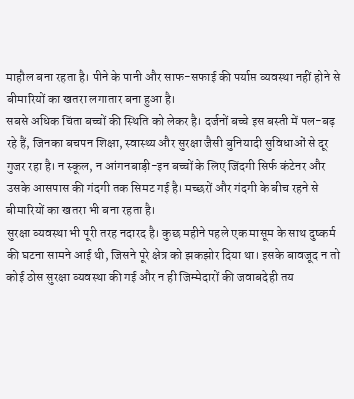माहौल बना रहता है। पीने के पानी और साफ-सफाई की पर्याप्त व्यवस्था नहीं होने से बीमारियों का खतरा लगातार बना हुआ है।
सबसे अधिक चिंता बच्चों की स्थिति को लेकर है। दर्जनों बच्चे इस बस्ती में पल-बढ़ रहे हैं, जिनका बचपन शिक्षा, स्वास्थ्य और सुरक्षा जैसी बुनियादी सुविधाओं से दूर गुजर रहा है। न स्कूल, न आंगनबाड़ी-इन बच्चों के लिए जिंदगी सिर्फ कंटेनर और उसके आसपास की गंदगी तक सिमट गई है। मच्छरों और गंदगी के बीच रहने से बीमारियों का खतरा भी बना रहता है।
सुरक्षा व्यवस्था भी पूरी तरह नदारद है। कुछ महीने पहले एक मासूम के साथ दुष्कर्म की घटना सामने आई थी, जिसने पूरे क्षेत्र को झकझोर दिया था। इसके बावजूद न तो कोई ठोस सुरक्षा व्यवस्था की गई और न ही जिम्मेदारों की जवाबदेही तय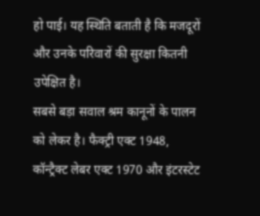हो पाई। यह स्थिति बताती है कि मजदूरों और उनके परिवारों की सुरक्षा कितनी उपेक्षित है।
सबसे बड़ा सवाल श्रम कानूनों के पालन को लेकर है। फैक्ट्री एक्ट 1948, कॉन्ट्रैक्ट लेबर एक्ट 1970 और इंटरस्टेट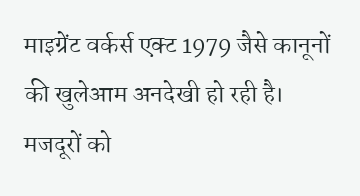माइग्रेंट वर्कर्स एक्ट 1979 जैसे कानूनों की खुलेआम अनदेखी हो रही है। मजदूरों को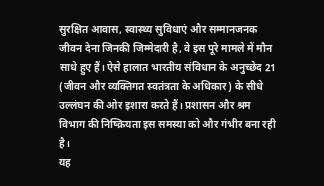सुरक्षित आवास, स्वास्थ्य सुविधाएं और सम्मानजनक जीवन देना जिनकी जिम्मेदारी है, वे इस पूरे मामले में मौन साधे हुए हैं। ऐसे हालात भारतीय संविधान के अनुच्छेद 21 (जीवन और व्यक्तिगत स्वतंत्रता के अधिकार) के सीधे उल्लंघन की ओर इशारा करते हैं। प्रशासन और श्रम विभाग की निष्क्रियता इस समस्या को और गंभीर बना रही है।
यह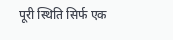पूरी स्थिति सिर्फ एक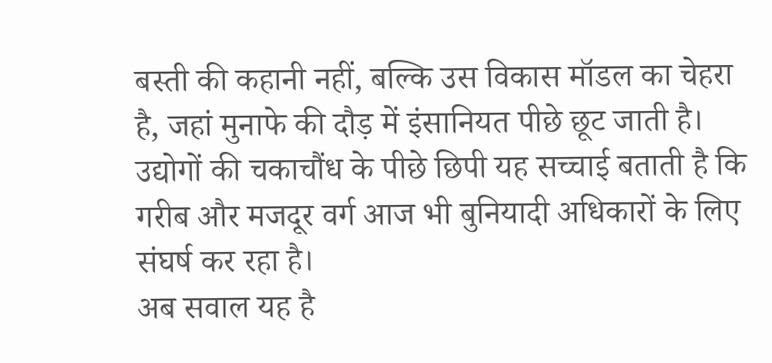बस्ती की कहानी नहीं, बल्कि उस विकास मॉडल का चेहरा है, जहां मुनाफे की दौड़ में इंसानियत पीछे छूट जाती है। उद्योगों की चकाचौंध के पीछे छिपी यह सच्चाई बताती है कि गरीब और मजदूर वर्ग आज भी बुनियादी अधिकारों के लिए संघर्ष कर रहा है।
अब सवाल यह है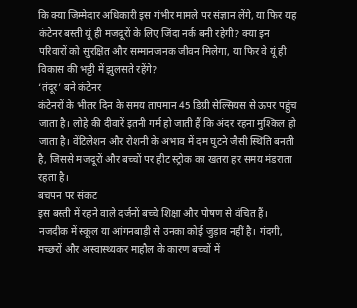कि क्या जिम्मेदार अधिकारी इस गंभीर मामले पर संज्ञान लेंगे, या फिर यह कंटेनर बस्ती यूं ही मजदूरों के लिए जिंदा नर्क बनी रहेगी? क्या इन परिवारों को सुरक्षित और सम्मानजनक जीवन मिलेगा, या फिर वे यूं ही विकास की भट्टी में झुलसते रहेंगे?
‘तंदूर’ बने कंटेनर
कंटेनरों के भीतर दिन के समय तापमान 45 डिग्री सेल्सियस से ऊपर पहुंच जाता है। लोहे की दीवारें इतनी गर्म हो जाती हैं कि अंदर रहना मुश्किल हो जाता है। वेंटिलेशन और रोशनी के अभाव में दम घुटने जैसी स्थिति बनती है, जिससे मजदूरों और बच्चों पर हीट स्ट्रोक का खतरा हर समय मंडराता रहता है।
बचपन पर संकट
इस बस्ती में रहने वाले दर्जनों बच्चे शिक्षा और पोषण से वंचित हैं। नजदीक में स्कूल या आंगनबाड़ी से उनका कोई जुड़ाव नहीं है। गंदगी, मच्छरों और अस्वास्थ्यकर माहौल के कारण बच्चों में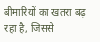बीमारियों का खतरा बढ़ रहा है, जिससे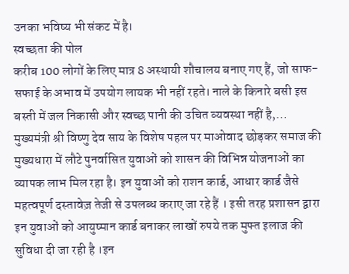उनका भविष्य भी संकट में है।
स्वच्छता की पोल
करीब 100 लोगों के लिए मात्र 8 अस्थायी शौचालय बनाए गए हैं, जो साफ-सफाई के अभाव में उपयोग लायक भी नहीं रहते। नाले के किनारे बसी इस बस्ती में जल निकासी और स्वच्छ पानी की उचित व्यवस्था नहीं है,…
मुख्यमंत्री श्री विष्णु देव साय के विशेष पहल पर माओवाद छोड़कर समाज की मुख्यधारा में लौटे पुनर्वासित युवाओं को शासन की विभिन्न योजनाओं का व्यापक लाभ मिल रहा है। इन युवाओं को राशन कार्ड, आधार कार्ड जैसे महत्वपूर्ण दस्तावेज़ तेजी से उपलब्ध कराए जा रहे हैं । इसी तरह प्रशासन द्वारा इन युवाओं को आयुष्मान कार्ड बनाकर लाखों रुपये तक मुफ्त इलाज की सुविधा दी जा रही है ।इन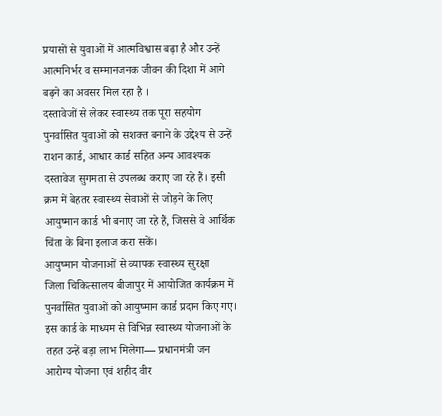प्रयासों से युवाओं में आत्मविश्वास बढ़ा है और उन्हें आत्मनिर्भर व सम्मानजनक जीवन की दिशा में आगे बढ़ने का अवसर मिल रहा है ।
दस्तावेजों से लेकर स्वास्थ्य तक पूरा सहयोग
पुनर्वासित युवाओं को सशक्त बनाने के उद्देश्य से उन्हें राशन कार्ड, आधार कार्ड सहित अन्य आवश्यक दस्तावेज सुगमता से उपलब्ध कराए जा रहे हैं। इसी क्रम में बेहतर स्वास्थ्य सेवाओं से जोड़ने के लिए आयुष्मान कार्ड भी बनाए जा रहे हैं, जिससे वे आर्थिक चिंता के बिना इलाज करा सकें।
आयुष्मान योजनाओं से व्यापक स्वास्थ्य सुरक्षा
जिला चिकित्सालय बीजापुर में आयोजित कार्यक्रम में पुनर्वासित युवाओं को आयुष्मान कार्ड प्रदान किए गए। इस कार्ड के माध्यम से विभिन्न स्वास्थ्य योजनाओं के तहत उन्हें बड़ा लाभ मिलेगा— प्रधानमंत्री जन आरोग्य योजना एवं शहीद वीर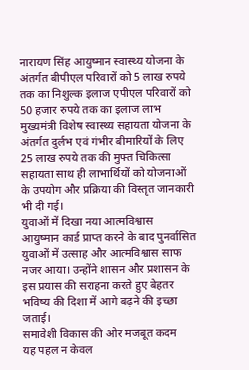नारायण सिंह आयुष्मान स्वास्थ्य योजना के अंतर्गत बीपीएल परिवारों को 5 लाख रुपये तक का निशुल्क इलाज एपीएल परिवारों को 50 हजार रुपये तक का इलाज लाभ मुख्यमंत्री विशेष स्वास्थ्य सहायता योजना के अंतर्गत दुर्लभ एवं गंभीर बीमारियों के लिए 25 लाख रुपये तक की मुफ्त चिकित्सा सहायता साथ ही लाभार्थियों को योजनाओं के उपयोग और प्रक्रिया की विस्तृत जानकारी भी दी गई।
युवाओं में दिखा नया आत्मविश्वास
आयुष्मान कार्ड प्राप्त करने के बाद पुनर्वासित युवाओं में उत्साह और आत्मविश्वास साफ नजर आया। उन्होंने शासन और प्रशासन के इस प्रयास की सराहना करते हुए बेहतर भविष्य की दिशा में आगे बढ़ने की इच्छा जताई।
समावेशी विकास की ओर मजबूत कदम
यह पहल न केवल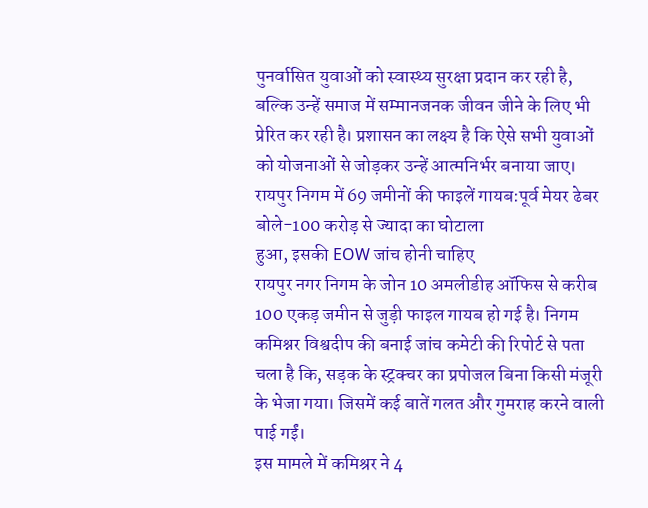पुनर्वासित युवाओं को स्वास्थ्य सुरक्षा प्रदान कर रही है, बल्कि उन्हें समाज में सम्मानजनक जीवन जीने के लिए भी प्रेरित कर रही है। प्रशासन का लक्ष्य है कि ऐसे सभी युवाओं को योजनाओं से जोड़कर उन्हें आत्मनिर्भर बनाया जाए।
रायपुर निगम में 69 जमीनों की फाइलें गायब:पूर्व मेयर ढेबर बोले-100 करोड़ से ज्यादा का घोटाला
हुआ, इसकी EOW जांच होनी चाहिए
रायपुर नगर निगम के जोन 10 अमलीडीह ऑफिस से करीब 100 एकड़ जमीन से जुड़ी फाइल गायब हो गई है। निगम कमिश्नर विश्वदीप की बनाई जांच कमेटी की रिपोर्ट से पता चला है कि, सड़क के स्ट्रक्चर का प्रपोजल बिना किसी मंजूरी के भेजा गया। जिसमें कई बातें गलत और गुमराह करने वाली पाई गईं।
इस मामले में कमिश्रर ने 4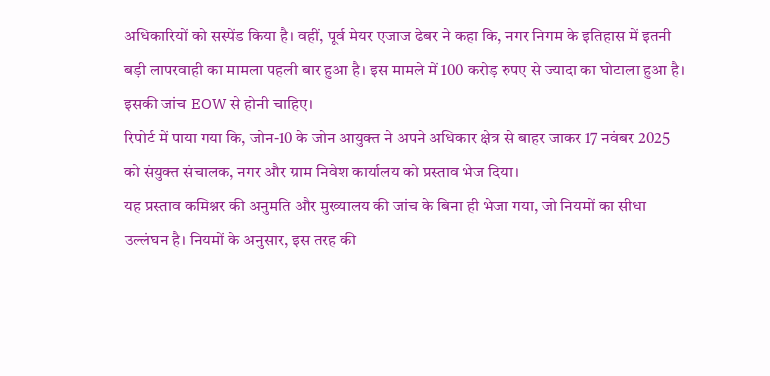अधिकारियों को सस्पेंड किया है। वहीं, पूर्व मेयर एजाज ढेबर ने कहा कि, नगर निगम के इतिहास में इतनी बड़ी लापरवाही का मामला पहली बार हुआ है। इस मामले में 100 करोड़ रुपए से ज्यादा का घोटाला हुआ है। इसकी जांच EOW से होनी चाहिए।
रिपोर्ट में पाया गया कि, जोन-10 के जोन आयुक्त ने अपने अधिकार क्षेत्र से बाहर जाकर 17 नवंबर 2025 को संयुक्त संचालक, नगर और ग्राम निवेश कार्यालय को प्रस्ताव भेज दिया।
यह प्रस्ताव कमिश्नर की अनुमति और मुख्यालय की जांच के बिना ही भेजा गया, जो नियमों का सीधा उल्लंघन है। नियमों के अनुसार, इस तरह की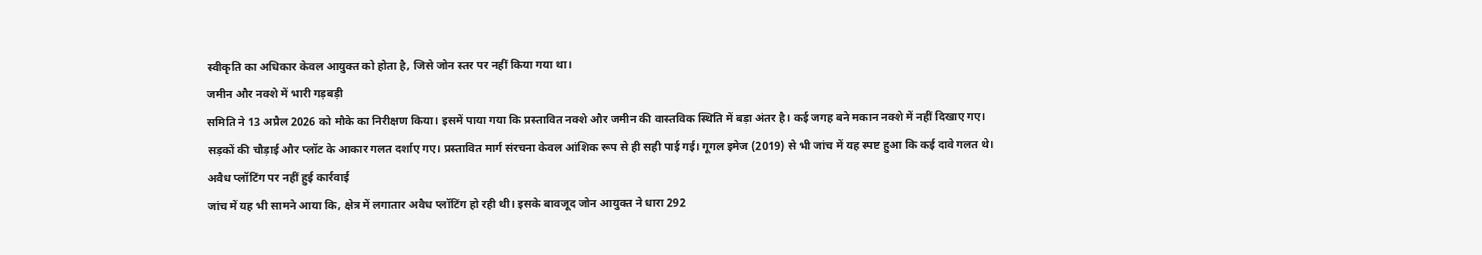स्वीकृति का अधिकार केवल आयुक्त को होता है, जिसे जोन स्तर पर नहीं किया गया था।
जमीन और नक्शे में भारी गड़बड़ी
समिति ने 13 अप्रैल 2026 को मौके का निरीक्षण किया। इसमें पाया गया कि प्रस्तावित नक्शे और जमीन की वास्तविक स्थिति में बड़ा अंतर है। कई जगह बने मकान नक्शे में नहीं दिखाए गए।
सड़कों की चौड़ाई और प्लॉट के आकार गलत दर्शाए गए। प्रस्तावित मार्ग संरचना केवल आंशिक रूप से ही सही पाई गई। गूगल इमेज (2019) से भी जांच में यह स्पष्ट हुआ कि कई दावे गलत थे।
अवैध प्लॉटिंग पर नहीं हुई कार्रवाई
जांच में यह भी सामने आया कि, क्षेत्र में लगातार अवैध प्लॉटिंग हो रही थी। इसके बावजूद जोन आयुक्त ने धारा 292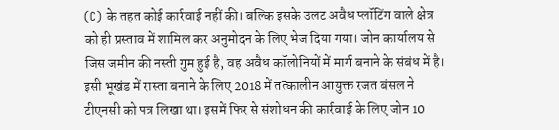(C) के तहत कोई कार्रवाई नहीं की। बल्कि इसके उलट अवैध प्लॉटिंग वाले क्षेत्र को ही प्रस्ताव में शामिल कर अनुमोदन के लिए भेज दिया गया। जोन कार्यालय से जिस जमीन की नस्ती गुम हुई है, वह अवैध कॉलोनियों में मार्ग बनाने के संबंध में है।
इसी भूखंड में रास्ता बनाने के लिए 2018 में तत्कालीन आयुक्त रजत बंसल ने टीएनसी को पत्र लिखा था। इसमें फिर से संशोधन की कार्रवाई के लिए जोन 10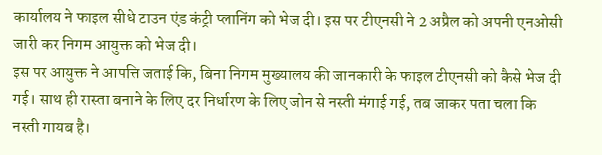कार्यालय ने फाइल सीधे टाउन एंड कंट्री प्लानिंग को भेज दी। इस पर टीएनसी ने 2 अप्रैल को अपनी एनओसी जारी कर निगम आयुक्त को भेज दी।
इस पर आयुक्त ने आपत्ति जताई कि, बिना निगम मुख्यालय की जानकारी के फाइल टीएनसी को कैसे भेज दी गई। साथ ही रास्ता बनाने के लिए दर निर्धारण के लिए जोन से नस्ती मंगाई गई, तब जाकर पता चला कि नस्ती गायब है।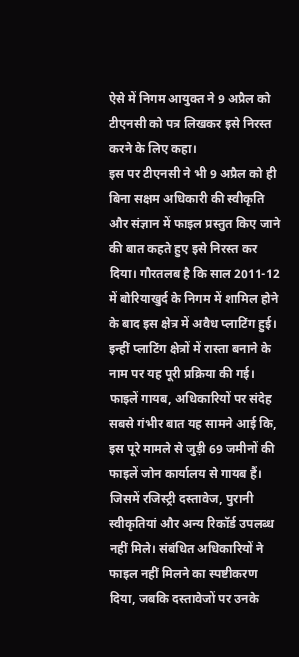ऐसे में निगम आयुक्त ने 9 अप्रैल को टीएनसी को पत्र लिखकर इसे निरस्त करने के लिए कहा।
इस पर टीएनसी ने भी 9 अप्रैल को ही बिना सक्षम अधिकारी की स्वीकृति और संज्ञान में फाइल प्रस्तुत किए जाने की बात कहते हुए इसे निरस्त कर दिया। गौरतलब है कि साल 2011-12 में बोरियाखुर्द के निगम में शामिल होने के बाद इस क्षेत्र में अवैध प्लाटिंग हुई। इन्हीं प्लाटिंग क्षेत्रों में रास्ता बनाने के नाम पर यह पूरी प्रक्रिया की गई।
फाइलें गायब, अधिकारियों पर संदेह
सबसे गंभीर बात यह सामने आई कि, इस पूरे मामले से जुड़ी 69 जमीनों की फाइलें जोन कार्यालय से गायब हैं। जिसमें रजिस्ट्री दस्तावेज, पुरानी स्वीकृतियां और अन्य रिकॉर्ड उपलब्ध नहीं मिले। संबंधित अधिकारियों ने फाइल नहीं मिलने का स्पष्टीकरण दिया, जबकि दस्तावेजों पर उनके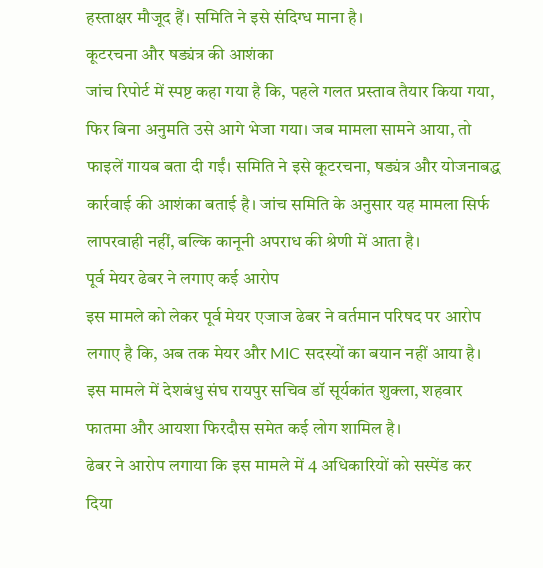हस्ताक्षर मौजूद हैं। समिति ने इसे संदिग्ध माना है।
कूटरचना और षड्यंत्र की आशंका
जांच रिपोर्ट में स्पष्ट कहा गया है कि, पहले गलत प्रस्ताव तैयार किया गया, फिर बिना अनुमति उसे आगे भेजा गया। जब मामला सामने आया, तो फाइलें गायब बता दी गईं। समिति ने इसे कूटरचना, षड्यंत्र और योजनाबद्ध कार्रवाई की आशंका बताई है। जांच समिति के अनुसार यह मामला सिर्फ लापरवाही नहीं, बल्कि कानूनी अपराध की श्रेणी में आता है।
पूर्व मेयर ढेबर ने लगाए कई आरोप
इस मामले को लेकर पूर्व मेयर एजाज ढेबर ने वर्तमान परिषद पर आरोप लगाए है कि, अब तक मेयर और MIC सदस्यों का बयान नहीं आया है। इस मामले में देशबंधु संघ रायपुर सचिव डॉ सूर्यकांत शुक्ला, शहवार फातमा और आयशा फिरदौस समेत कई लोग शामिल है।
ढेबर ने आरोप लगाया कि इस मामले में 4 अधिकारियों को सस्पेंड कर दिया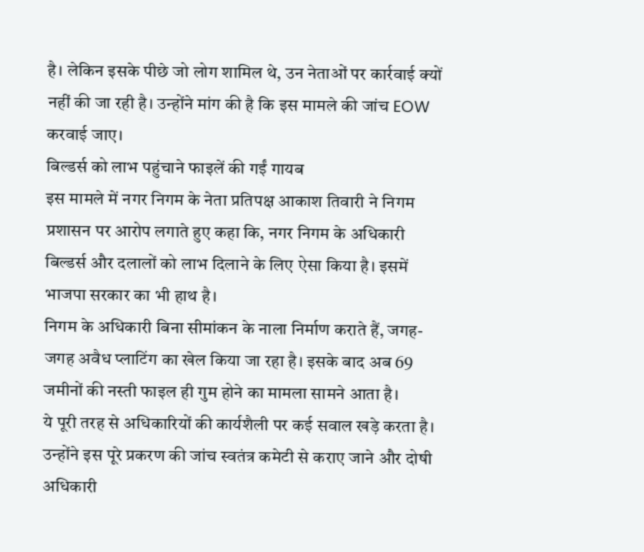है। लेकिन इसके पीछे जो लोग शामिल थे, उन नेताओं पर कार्रवाई क्यों नहीं की जा रही है। उन्होंने मांग की है कि इस मामले की जांच EOW करवाई जाए।
बिल्डर्स को लाभ पहुंचाने फाइलें की गईं गायब
इस मामले में नगर निगम के नेता प्रतिपक्ष आकाश तिवारी ने निगम प्रशासन पर आरोप लगाते हुए कहा कि, नगर निगम के अधिकारी बिल्डर्स और दलालों को लाभ दिलाने के लिए ऐसा किया है। इसमें भाजपा सरकार का भी हाथ है।
निगम के अधिकारी बिना सीमांकन के नाला निर्माण कराते हैं, जगह-जगह अवैध प्लाटिंग का खेल किया जा रहा है। इसके बाद अब 69 जमीनों की नस्ती फाइल ही गुम होने का मामला सामने आता है।
ये पूरी तरह से अधिकारियों की कार्यशैली पर कई सवाल खड़े करता है। उन्होंने इस पूरे प्रकरण की जांच स्वतंत्र कमेटी से कराए जाने और दोषी अधिकारी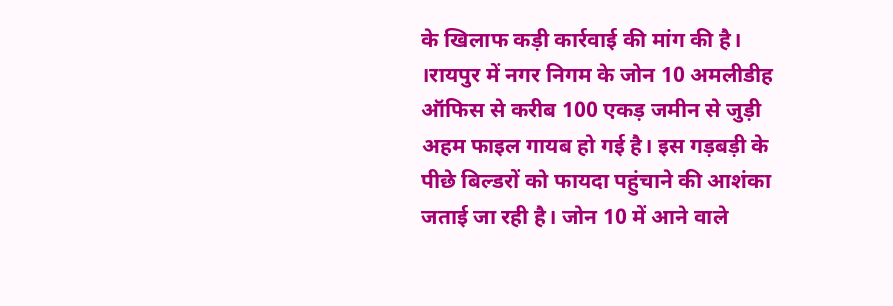के खिलाफ कड़ी कार्रवाई की मांग की है।
।रायपुर में नगर निगम के जोन 10 अमलीडीह ऑफिस से करीब 100 एकड़ जमीन से जुड़ी अहम फाइल गायब हो गई है। इस गड़बड़ी के पीछे बिल्डरों को फायदा पहुंचाने की आशंका जताई जा रही है। जोन 10 में आने वाले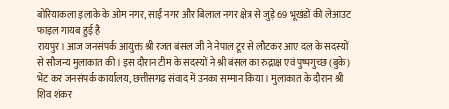बोरियाकला इलाके के ओम नगर, साईं नगर और बिलाल नगर क्षेत्र से जुड़े 69 भूखंडों की लेआउट फाइल गायब हुई है
रायपुर। आज जनसंपर्क आयुक्त श्री रजत बंसल जी ने नेपाल टूर से लौटकर आए दल के सदस्यों से सौजन्य मुलाकात की। इस दौरान टीम के सदस्यों ने श्री बंसल का रुद्राक्ष एवं पुष्पगुच्छ (बुके) भेंट कर जनसंपर्क कार्यालय, छत्तीसगढ़ संवाद में उनका सम्मान किया। मुलाकात के दौरान श्री शिव शंकर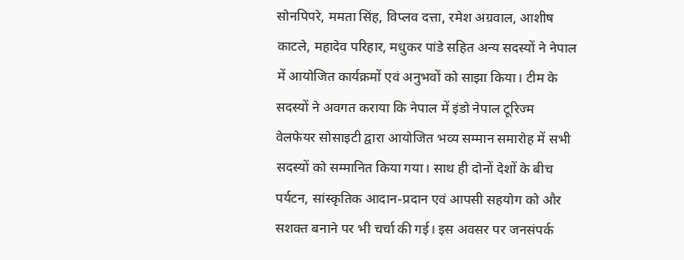सोनपिपरे, ममता सिंह, विप्लव दत्ता, रमेश अग्रवाल, आशीष काटले, महादेव परिहार, मधुकर पांडे सहित अन्य सदस्यों ने नेपाल में आयोजित कार्यक्रमों एवं अनुभवों को साझा किया। टीम के सदस्यों ने अवगत कराया कि नेपाल में इंडो नेपाल टूरिज्म वेलफेयर सोसाइटी द्वारा आयोजित भव्य सम्मान समारोह में सभी सदस्यों को सम्मानित किया गया। साथ ही दोनों देशों के बीच पर्यटन, सांस्कृतिक आदान-प्रदान एवं आपसी सहयोग को और सशक्त बनाने पर भी चर्चा की गई। इस अवसर पर जनसंपर्क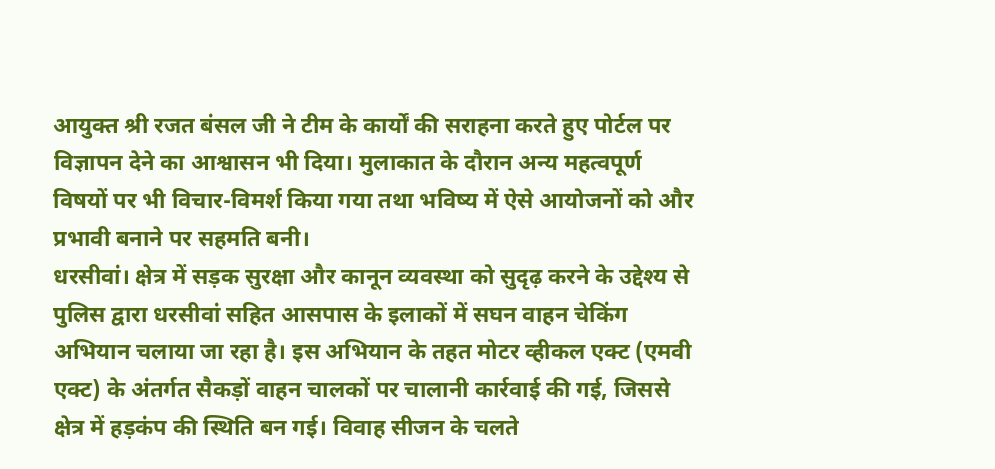आयुक्त श्री रजत बंसल जी ने टीम के कार्यों की सराहना करते हुए पोर्टल पर विज्ञापन देने का आश्वासन भी दिया। मुलाकात के दौरान अन्य महत्वपूर्ण विषयों पर भी विचार-विमर्श किया गया तथा भविष्य में ऐसे आयोजनों को और प्रभावी बनाने पर सहमति बनी।
धरसीवां। क्षेत्र में सड़क सुरक्षा और कानून व्यवस्था को सुदृढ़ करने के उद्देश्य से पुलिस द्वारा धरसीवां सहित आसपास के इलाकों में सघन वाहन चेकिंग अभियान चलाया जा रहा है। इस अभियान के तहत मोटर व्हीकल एक्ट (एमवी एक्ट) के अंतर्गत सैकड़ों वाहन चालकों पर चालानी कार्रवाई की गई, जिससे क्षेत्र में हड़कंप की स्थिति बन गई। विवाह सीजन के चलते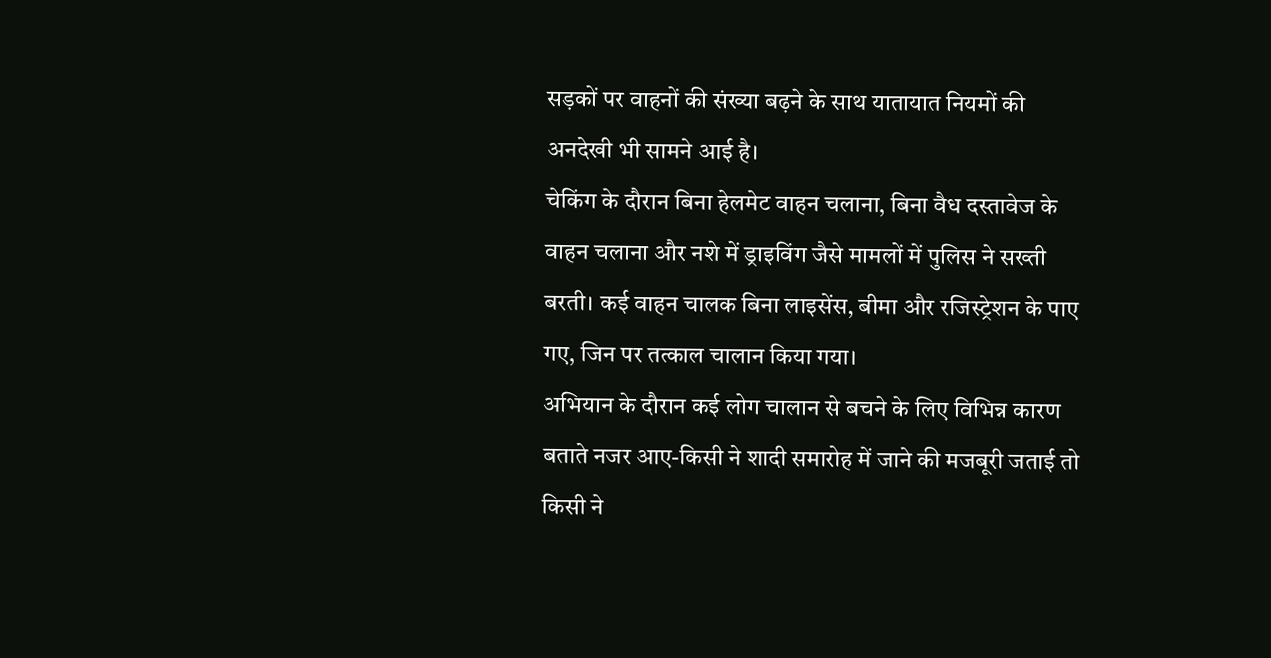सड़कों पर वाहनों की संख्या बढ़ने के साथ यातायात नियमों की अनदेखी भी सामने आई है।
चेकिंग के दौरान बिना हेलमेट वाहन चलाना, बिना वैध दस्तावेज के वाहन चलाना और नशे में ड्राइविंग जैसे मामलों में पुलिस ने सख्ती बरती। कई वाहन चालक बिना लाइसेंस, बीमा और रजिस्ट्रेशन के पाए गए, जिन पर तत्काल चालान किया गया।
अभियान के दौरान कई लोग चालान से बचने के लिए विभिन्न कारण बताते नजर आए-किसी ने शादी समारोह में जाने की मजबूरी जताई तो किसी ने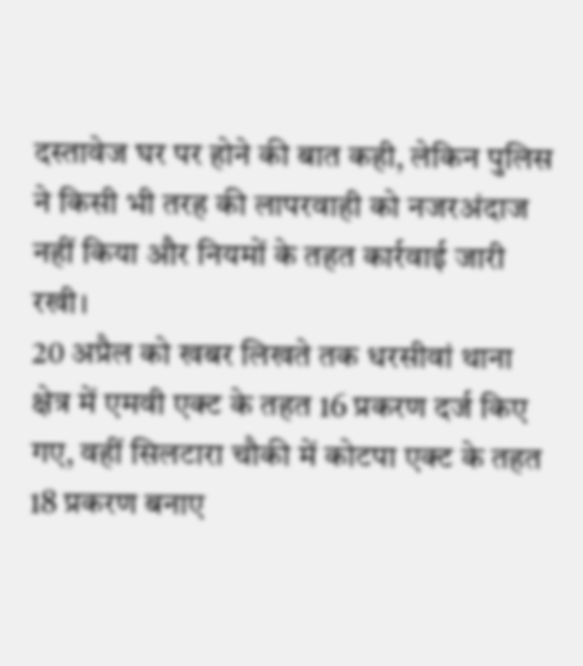दस्तावेज घर पर होने की बात कही, लेकिन पुलिस ने किसी भी तरह की लापरवाही को नजरअंदाज नहीं किया और नियमों के तहत कार्रवाई जारी रखी।
20 अप्रैल को खबर लिखते तक धरसीवां थाना क्षेत्र में एमवी एक्ट के तहत 16 प्रकरण दर्ज किए गए, वहीं सिलटारा चौकी में कोटपा एक्ट के तहत 18 प्रकरण बनाए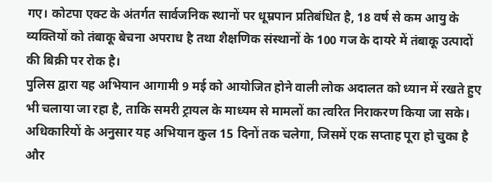गए। कोटपा एक्ट के अंतर्गत सार्वजनिक स्थानों पर धूम्रपान प्रतिबंधित है, 18 वर्ष से कम आयु के व्यक्तियों को तंबाकू बेचना अपराध है तथा शैक्षणिक संस्थानों के 100 गज के दायरे में तंबाकू उत्पादों की बिक्री पर रोक है।
पुलिस द्वारा यह अभियान आगामी 9 मई को आयोजित होने वाली लोक अदालत को ध्यान में रखते हुए भी चलाया जा रहा है, ताकि समरी ट्रायल के माध्यम से मामलों का त्वरित निराकरण किया जा सके। अधिकारियों के अनुसार यह अभियान कुल 15 दिनों तक चलेगा, जिसमें एक सप्ताह पूरा हो चुका है और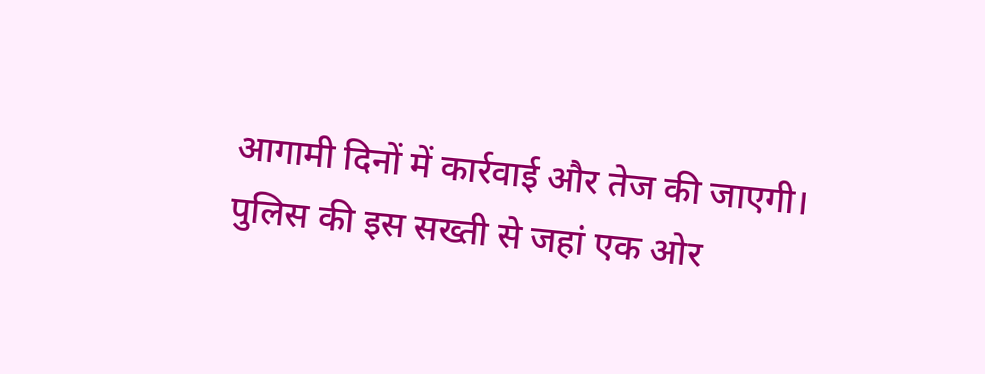आगामी दिनों में कार्रवाई और तेज की जाएगी।
पुलिस की इस सख्ती से जहां एक ओर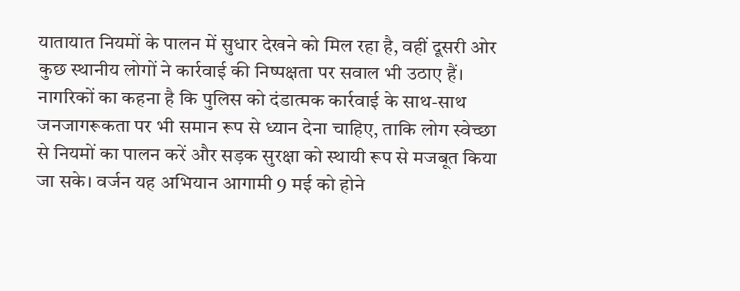यातायात नियमों के पालन में सुधार देखने को मिल रहा है, वहीं दूसरी ओर कुछ स्थानीय लोगों ने कार्रवाई की निष्पक्षता पर सवाल भी उठाए हैं। नागरिकों का कहना है कि पुलिस को दंडात्मक कार्रवाई के साथ-साथ जनजागरूकता पर भी समान रूप से ध्यान देना चाहिए, ताकि लोग स्वेच्छा से नियमों का पालन करें और सड़क सुरक्षा को स्थायी रूप से मजबूत किया जा सके। वर्जन यह अभियान आगामी 9 मई को होने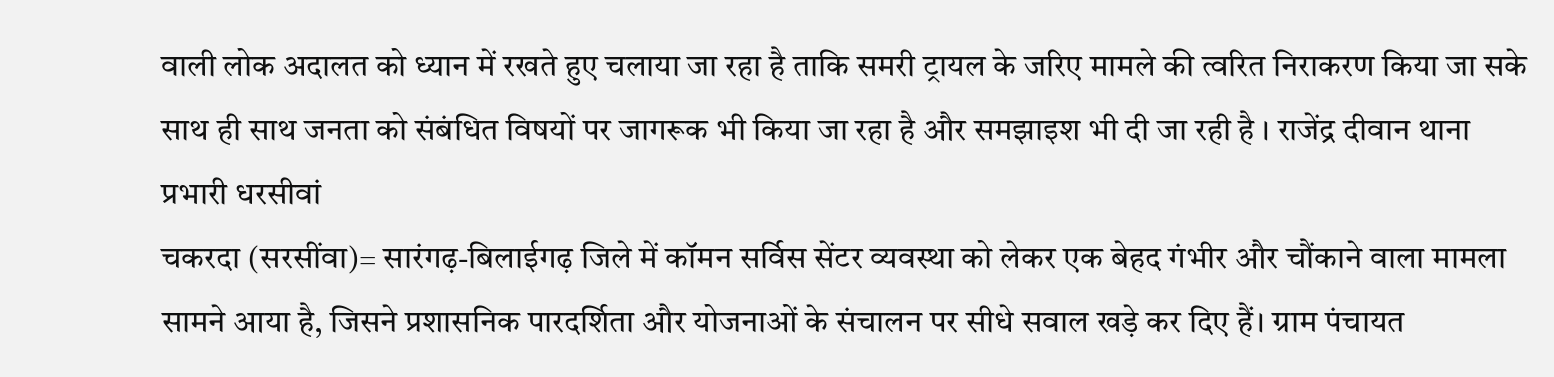वाली लोक अदालत को ध्यान में रखते हुए चलाया जा रहा है ताकि समरी ट्रायल के जरिए मामले की त्वरित निराकरण किया जा सके साथ ही साथ जनता को संबंधित विषयों पर जागरूक भी किया जा रहा है और समझाइश भी दी जा रही है । राजेंद्र दीवान थाना प्रभारी धरसीवां
चकरदा (सरसींवा)= सारंगढ़-बिलाईगढ़ जिले में कॉमन सर्विस सेंटर व्यवस्था को लेकर एक बेहद गंभीर और चौंकाने वाला मामला सामने आया है, जिसने प्रशासनिक पारदर्शिता और योजनाओं के संचालन पर सीधे सवाल खड़े कर दिए हैं। ग्राम पंचायत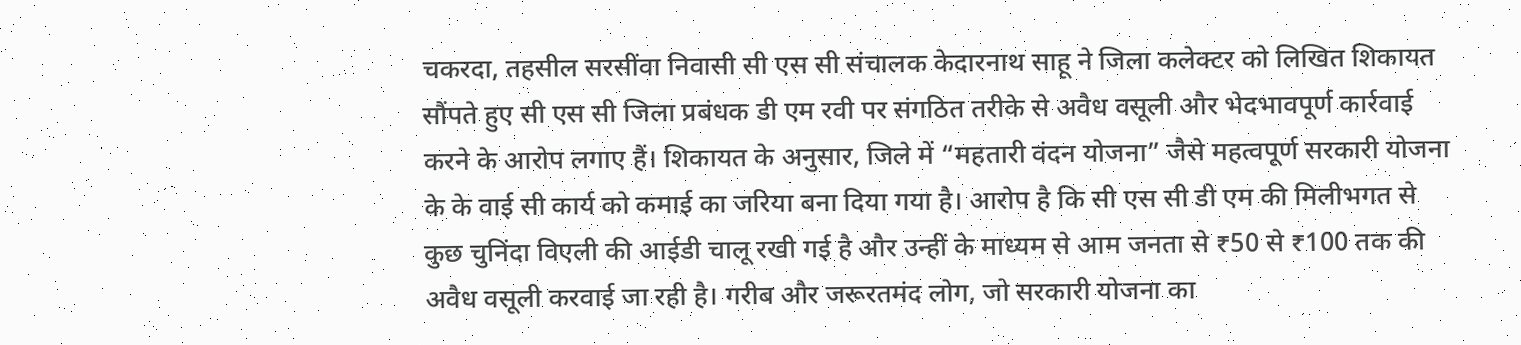चकरदा, तहसील सरसींवा निवासी सी एस सी संचालक केदारनाथ साहू ने जिला कलेक्टर को लिखित शिकायत सौंपते हुए सी एस सी जिला प्रबंधक डी एम रवी पर संगठित तरीके से अवैध वसूली और भेदभावपूर्ण कार्रवाई करने के आरोप लगाए हैं। शिकायत के अनुसार, जिले में “महतारी वंदन योजना” जैसे महत्वपूर्ण सरकारी योजना के के वाई सी कार्य को कमाई का जरिया बना दिया गया है। आरोप है कि सी एस सी डी एम की मिलीभगत से कुछ चुनिंदा विएली की आईडी चालू रखी गई है और उन्हीं के माध्यम से आम जनता से ₹50 से ₹100 तक की अवैध वसूली करवाई जा रही है। गरीब और जरूरतमंद लोग, जो सरकारी योजना का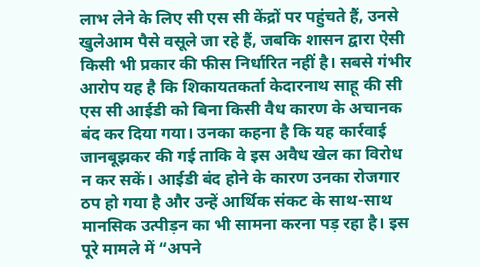लाभ लेने के लिए सी एस सी केंद्रों पर पहुंचते हैं, उनसे खुलेआम पैसे वसूले जा रहे हैं, जबकि शासन द्वारा ऐसी किसी भी प्रकार की फीस निर्धारित नहीं है। सबसे गंभीर आरोप यह है कि शिकायतकर्ता केदारनाथ साहू की सी एस सी आईडी को बिना किसी वैध कारण के अचानक बंद कर दिया गया। उनका कहना है कि यह कार्रवाई जानबूझकर की गई ताकि वे इस अवैध खेल का विरोध न कर सकें। आईडी बंद होने के कारण उनका रोजगार ठप हो गया है और उन्हें आर्थिक संकट के साथ-साथ मानसिक उत्पीड़न का भी सामना करना पड़ रहा है। इस पूरे मामले में “अपने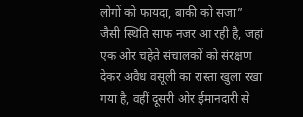लोगों को फायदा, बाकी को सजा” जैसी स्थिति साफ नजर आ रही है, जहां एक ओर चहेते संचालकों को संरक्षण देकर अवैध वसूली का रास्ता खुला रखा गया है, वहीं दूसरी ओर ईमानदारी से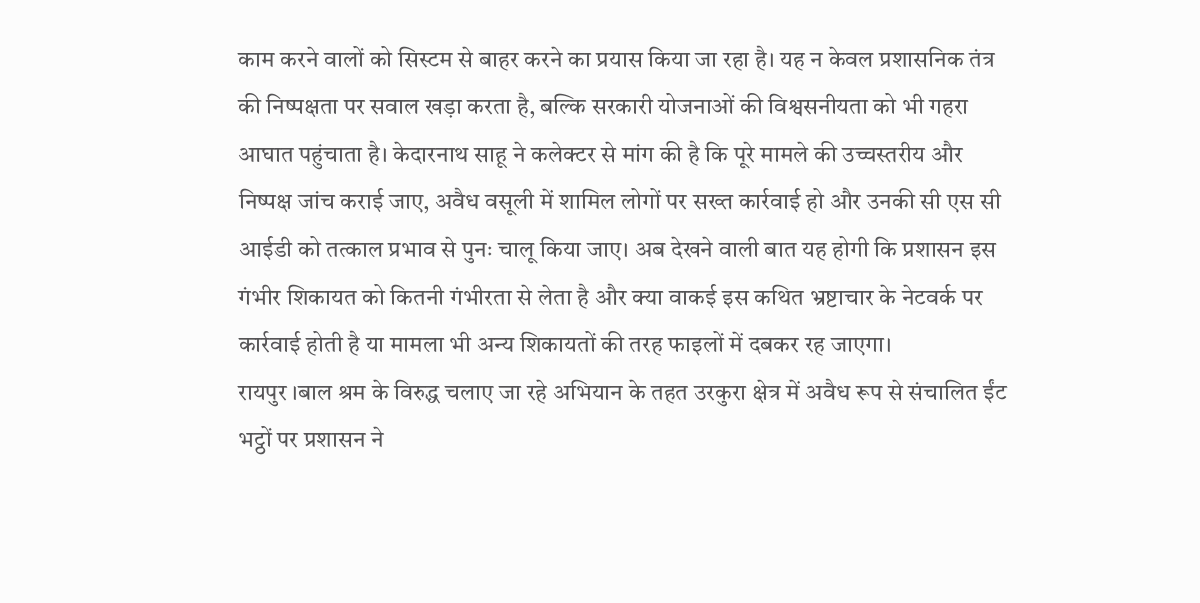काम करने वालों को सिस्टम से बाहर करने का प्रयास किया जा रहा है। यह न केवल प्रशासनिक तंत्र की निष्पक्षता पर सवाल खड़ा करता है, बल्कि सरकारी योजनाओं की विश्वसनीयता को भी गहरा आघात पहुंचाता है। केदारनाथ साहू ने कलेक्टर से मांग की है कि पूरे मामले की उच्चस्तरीय और निष्पक्ष जांच कराई जाए, अवैध वसूली में शामिल लोगों पर सख्त कार्रवाई हो और उनकी सी एस सी आईडी को तत्काल प्रभाव से पुनः चालू किया जाए। अब देखने वाली बात यह होगी कि प्रशासन इस गंभीर शिकायत को कितनी गंभीरता से लेता है और क्या वाकई इस कथित भ्रष्टाचार के नेटवर्क पर कार्रवाई होती है या मामला भी अन्य शिकायतों की तरह फाइलों में दबकर रह जाएगा।
रायपुर ।बाल श्रम के विरुद्ध चलाए जा रहे अभियान के तहत उरकुरा क्षेत्र में अवैध रूप से संचालित ईंट भट्ठों पर प्रशासन ने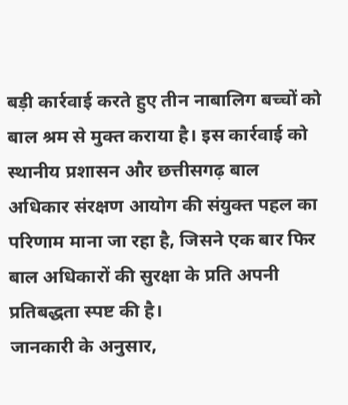बड़ी कार्रवाई करते हुए तीन नाबालिग बच्चों को बाल श्रम से मुक्त कराया है। इस कार्रवाई को स्थानीय प्रशासन और छत्तीसगढ़ बाल अधिकार संरक्षण आयोग की संयुक्त पहल का परिणाम माना जा रहा है, जिसने एक बार फिर बाल अधिकारों की सुरक्षा के प्रति अपनी प्रतिबद्धता स्पष्ट की है।
जानकारी के अनुसार,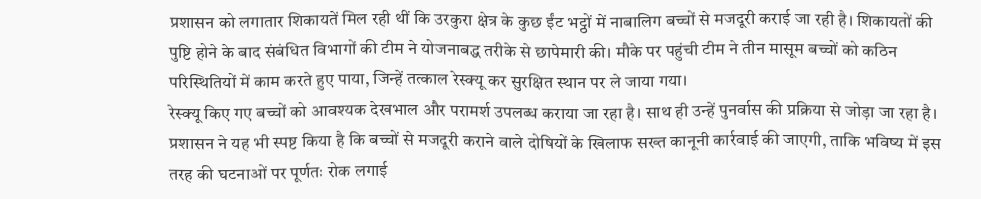प्रशासन को लगातार शिकायतें मिल रही थीं कि उरकुरा क्षेत्र के कुछ ईंट भट्ठों में नाबालिग बच्चों से मजदूरी कराई जा रही है। शिकायतों की पुष्टि होने के बाद संबंधित विभागों की टीम ने योजनाबद्ध तरीके से छापेमारी की। मौके पर पहुंची टीम ने तीन मासूम बच्चों को कठिन परिस्थितियों में काम करते हुए पाया, जिन्हें तत्काल रेस्क्यू कर सुरक्षित स्थान पर ले जाया गया।
रेस्क्यू किए गए बच्चों को आवश्यक देखभाल और परामर्श उपलब्ध कराया जा रहा है। साथ ही उन्हें पुनर्वास की प्रक्रिया से जोड़ा जा रहा है। प्रशासन ने यह भी स्पष्ट किया है कि बच्चों से मजदूरी कराने वाले दोषियों के खिलाफ सख्त कानूनी कार्रवाई की जाएगी, ताकि भविष्य में इस तरह की घटनाओं पर पूर्णतः रोक लगाई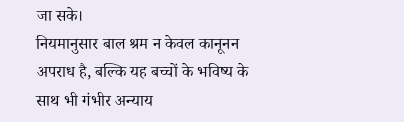जा सके।
नियमानुसार बाल श्रम न केवल कानूनन अपराध है, बल्कि यह बच्चों के भविष्य के साथ भी गंभीर अन्याय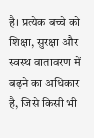है। प्रत्येक बच्चे को शिक्षा, सुरक्षा और स्वस्थ वातावरण में बढ़ने का अधिकार है, जिसे किसी भी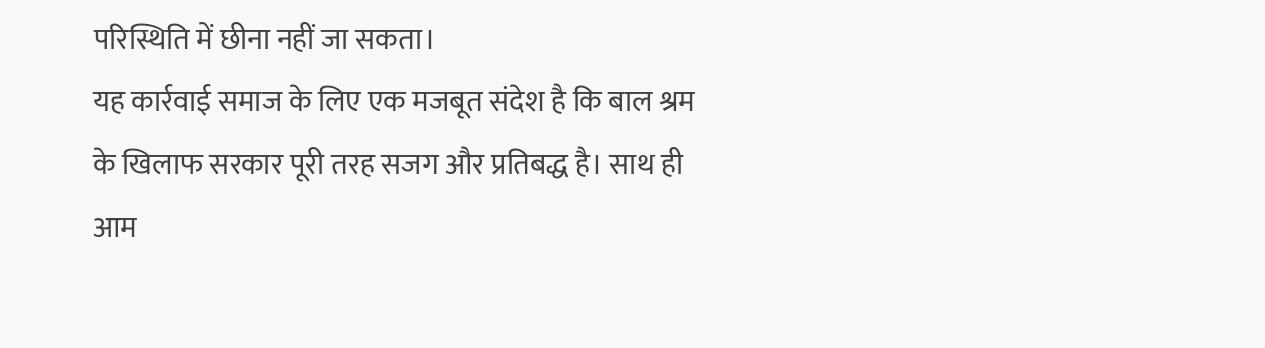परिस्थिति में छीना नहीं जा सकता।
यह कार्रवाई समाज के लिए एक मजबूत संदेश है कि बाल श्रम के खिलाफ सरकार पूरी तरह सजग और प्रतिबद्ध है। साथ ही आम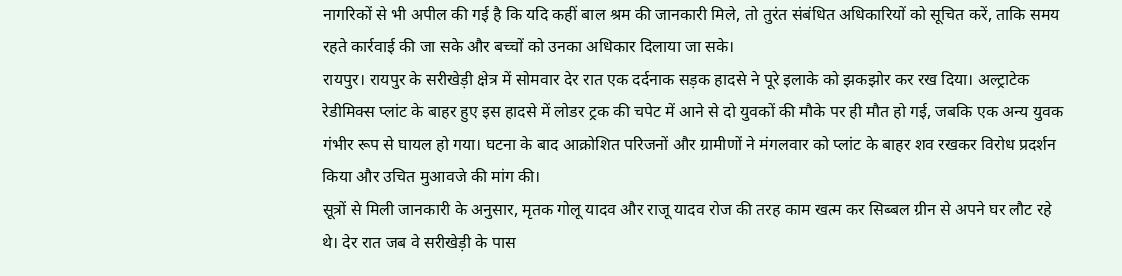नागरिकों से भी अपील की गई है कि यदि कहीं बाल श्रम की जानकारी मिले, तो तुरंत संबंधित अधिकारियों को सूचित करें, ताकि समय रहते कार्रवाई की जा सके और बच्चों को उनका अधिकार दिलाया जा सके।
रायपुर। रायपुर के सरीखेड़ी क्षेत्र में सोमवार देर रात एक दर्दनाक सड़क हादसे ने पूरे इलाके को झकझोर कर रख दिया। अल्ट्राटेक रेडीमिक्स प्लांट के बाहर हुए इस हादसे में लोडर ट्रक की चपेट में आने से दो युवकों की मौके पर ही मौत हो गई, जबकि एक अन्य युवक गंभीर रूप से घायल हो गया। घटना के बाद आक्रोशित परिजनों और ग्रामीणों ने मंगलवार को प्लांट के बाहर शव रखकर विरोध प्रदर्शन किया और उचित मुआवजे की मांग की।
सूत्रों से मिली जानकारी के अनुसार, मृतक गोलू यादव और राजू यादव रोज की तरह काम खत्म कर सिब्बल ग्रीन से अपने घर लौट रहे थे। देर रात जब वे सरीखेड़ी के पास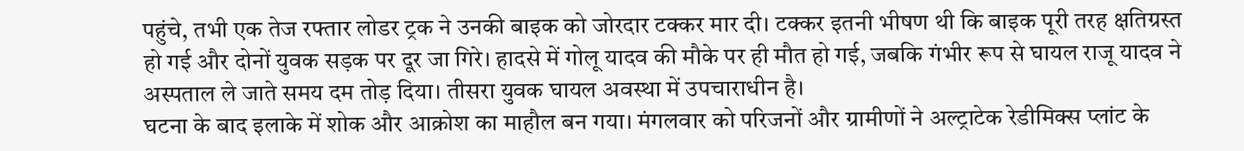पहुंचे, तभी एक तेज रफ्तार लोडर ट्रक ने उनकी बाइक को जोरदार टक्कर मार दी। टक्कर इतनी भीषण थी कि बाइक पूरी तरह क्षतिग्रस्त हो गई और दोनों युवक सड़क पर दूर जा गिरे। हादसे में गोलू यादव की मौके पर ही मौत हो गई, जबकि गंभीर रूप से घायल राजू यादव ने अस्पताल ले जाते समय दम तोड़ दिया। तीसरा युवक घायल अवस्था में उपचाराधीन है।
घटना के बाद इलाके में शोक और आक्रोश का माहौल बन गया। मंगलवार को परिजनों और ग्रामीणों ने अल्ट्राटेक रेडीमिक्स प्लांट के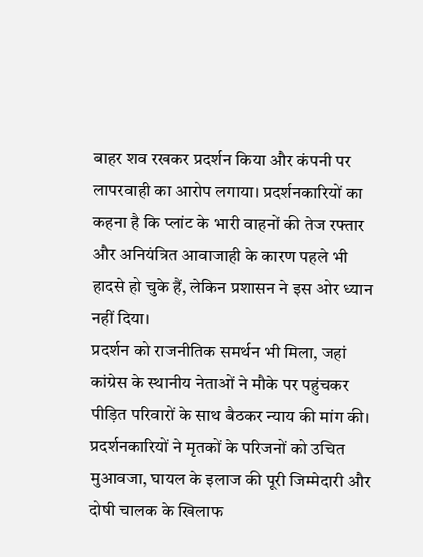बाहर शव रखकर प्रदर्शन किया और कंपनी पर लापरवाही का आरोप लगाया। प्रदर्शनकारियों का कहना है कि प्लांट के भारी वाहनों की तेज रफ्तार और अनियंत्रित आवाजाही के कारण पहले भी हादसे हो चुके हैं, लेकिन प्रशासन ने इस ओर ध्यान नहीं दिया।
प्रदर्शन को राजनीतिक समर्थन भी मिला, जहां कांग्रेस के स्थानीय नेताओं ने मौके पर पहुंचकर पीड़ित परिवारों के साथ बैठकर न्याय की मांग की। प्रदर्शनकारियों ने मृतकों के परिजनों को उचित मुआवजा, घायल के इलाज की पूरी जिम्मेदारी और दोषी चालक के खिलाफ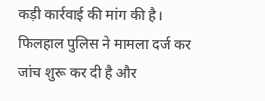कड़ी कार्रवाई की मांग की है।
फिलहाल पुलिस ने मामला दर्ज कर जांच शुरू कर दी है और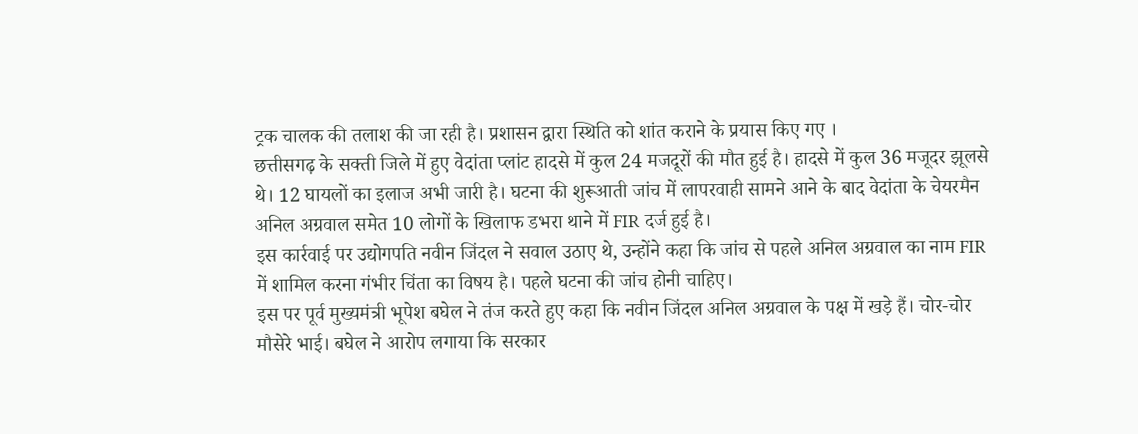ट्रक चालक की तलाश की जा रही है। प्रशासन द्वारा स्थिति को शांत कराने के प्रयास किए गए ।
छत्तीसगढ़ के सक्ती जिले में हुए वेदांता प्लांट हादसे में कुल 24 मजदूरों की मौत हुई है। हादसे में कुल 36 मजूदर झूलसे थे। 12 घायलों का इलाज अभी जारी है। घटना की शुरूआती जांच में लापरवाही सामने आने के बाद वेदांता के चेयरमैन अनिल अग्रवाल समेत 10 लोगों के खिलाफ डभरा थाने में FIR दर्ज हुई है।
इस कार्रवाई पर उद्योगपति नवीन जिंदल ने सवाल उठाए थे, उन्होंने कहा कि जांच से पहले अनिल अग्रवाल का नाम FIR में शामिल करना गंभीर चिंता का विषय है। पहले घटना की जांच होनी चाहिए।
इस पर पूर्व मुख्यमंत्री भूपेश बघेल ने तंज करते हुए कहा कि नवीन जिंदल अनिल अग्रवाल के पक्ष में खड़े हैं। चोर-चोर मौसेरे भाई। बघेल ने आरोप लगाया कि सरकार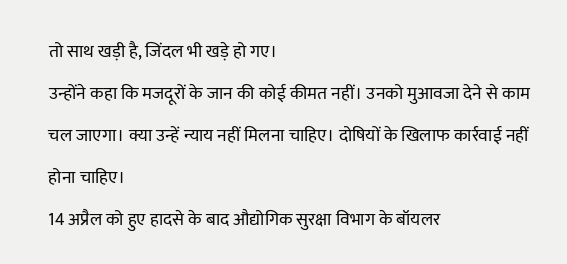तो साथ खड़ी है, जिंदल भी खड़े हो गए।
उन्होंने कहा कि मजदूरों के जान की कोई कीमत नहीं। उनको मुआवजा देने से काम चल जाएगा। क्या उन्हें न्याय नहीं मिलना चाहिए। दोषियों के खिलाफ कार्रवाई नहीं होना चाहिए।
14 अप्रैल को हुए हादसे के बाद औद्योगिक सुरक्षा विभाग के बॉयलर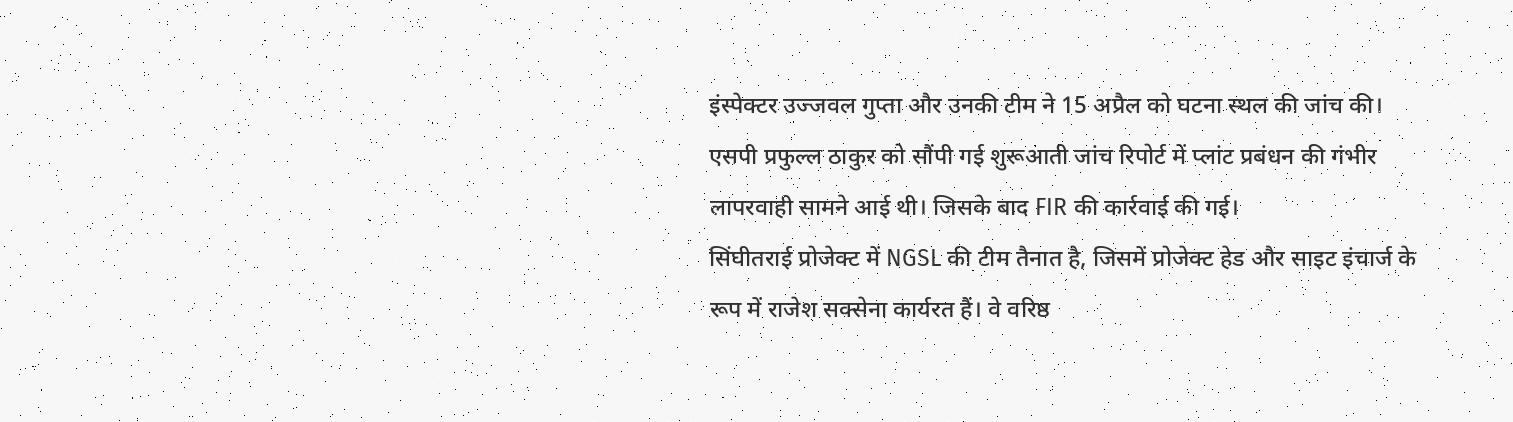इंस्पेक्टर उज्जवल गुप्ता और उनकी टीम ने 15 अप्रैल को घटना स्थल की जांच की। एसपी प्रफुल्ल ठाकुर को सौंपी गई शुरूआती जांच रिपोर्ट में प्लांट प्रबंधन की गंभीर लापरवाही सामने आई थी। जिसके बाद FIR की कार्रवाई की गई।
सिंघीतराई प्रोजेक्ट में NGSL की टीम तैनात है, जिसमें प्रोजेक्ट हेड और साइट इंचार्ज के रूप में राजेश सक्सेना कार्यरत हैं। वे वरिष्ठ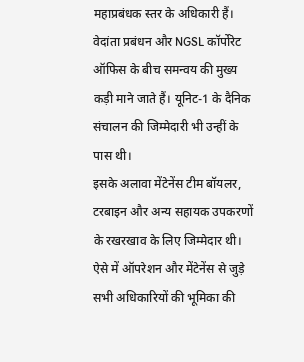महाप्रबंधक स्तर के अधिकारी हैं। वेदांता प्रबंधन और NGSL कॉर्पोरेट ऑफिस के बीच समन्वय की मुख्य कड़ी माने जाते हैं। यूनिट-1 के दैनिक संचालन की जिम्मेदारी भी उन्हीं के पास थी।
इसके अलावा मेंटेनेंस टीम बॉयलर, टरबाइन और अन्य सहायक उपकरणों के रखरखाव के लिए जिम्मेदार थी। ऐसे में ऑपरेशन और मेंटेनेंस से जुड़े सभी अधिकारियों की भूमिका की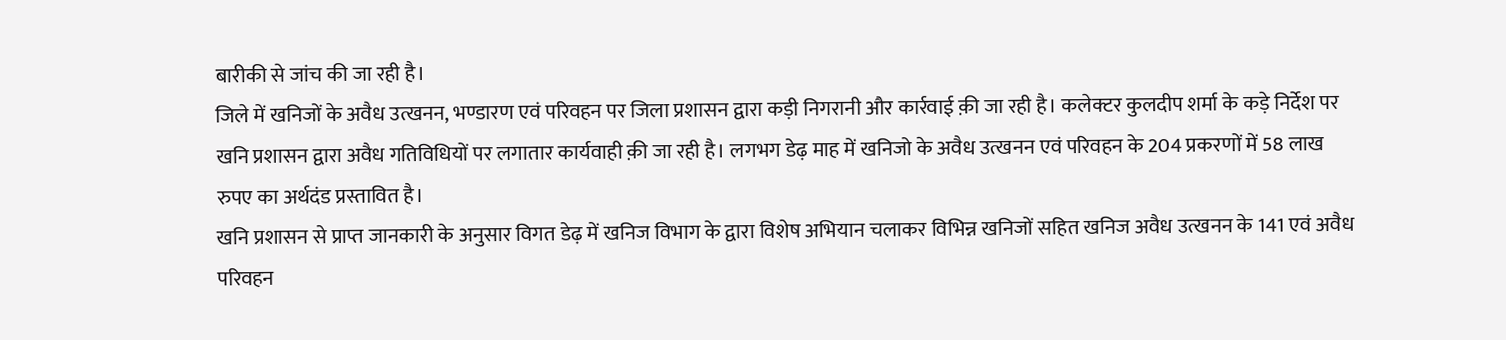बारीकी से जांच की जा रही है।
जिले में खनिजों के अवैध उत्खनन, भण्डारण एवं परिवहन पर जिला प्रशासन द्वारा कड़ी निगरानी और कार्रवाई क़ी जा रही है। कलेक्टर कुलदीप शर्मा के कड़े निर्देश पर खनि प्रशासन द्वारा अवैध गतिविधियों पर लगातार कार्यवाही क़ी जा रही है। लगभग डेढ़ माह में खनिजो के अवैध उत्खनन एवं परिवहन के 204 प्रकरणों में 58 लाख रुपए का अर्थदंड प्रस्तावित है।
खनि प्रशासन से प्राप्त जानकारी के अनुसार विगत डेढ़ में खनिज विभाग के द्वारा विशेष अभियान चलाकर विभिन्न खनिजों सहित खनिज अवैध उत्खनन के 141 एवं अवैध परिवहन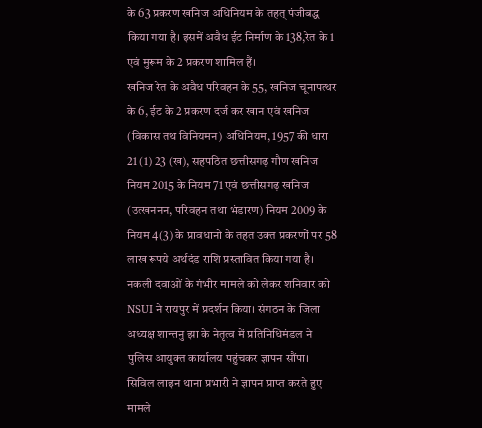के 63 प्रकरण खनिज अधिनियम के तहत् पंजीबद्ध किया गया है। इसमें अवैध ईट निर्माण के 138,रेत के 1 एवं मुरूम के 2 प्रकरण शामिल हैं।
खनिज रेत के अवैध परिवहन के 55, खनिज चूनापत्थर के 6, ईट के 2 प्रकरण दर्ज कर खान एवं खनिज (विकास तथ विनियमन) अधिनियम, 1957 की धारा 21 (1) 23 (ख), सहपठित छत्तीसगढ़ गौण खनिज नियम 2015 के नियम 71 एवं छत्तीसगढ़ खनिज (उत्खननन, परिवहन तथा भंडारण) नियम 2009 के नियम 4(3) के प्रावधानो के तहत उक्त प्रकरणों पर 58 लाख रूपये अर्थदंड राशि प्रस्तावित किया गया है।
नकली दवाओं के गंभीर मामले को लेकर शनिवार को NSUI ने रायपुर में प्रदर्शन किया। संगठन के जिला अध्यक्ष शान्तनु झा के नेतृत्व में प्रतिनिधिमंडल ने पुलिस आयुक्त कार्यालय पहुंचकर ज्ञापन सौंपा। सिविल लाइन थाना प्रभारी ने ज्ञापन प्राप्त करते हुए मामले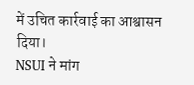में उचित कार्रवाई का आश्वासन दिया।
NSUI ने मांग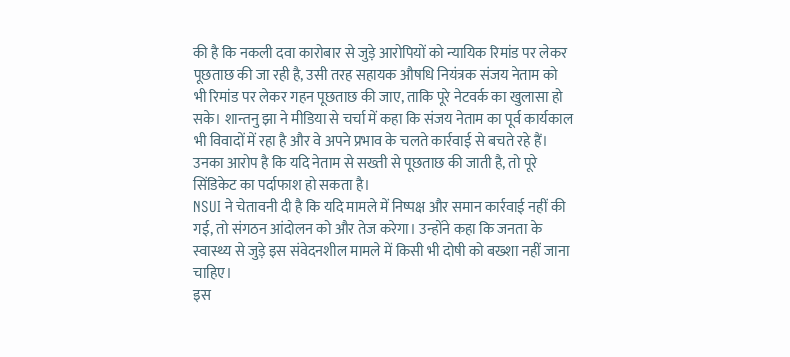की है कि नकली दवा कारोबार से जुड़े आरोपियों को न्यायिक रिमांड पर लेकर पूछताछ की जा रही है, उसी तरह सहायक औषधि नियंत्रक संजय नेताम को भी रिमांड पर लेकर गहन पूछताछ की जाए, ताकि पूरे नेटवर्क का खुलासा हो सके। शान्तनु झा ने मीडिया से चर्चा में कहा कि संजय नेताम का पूर्व कार्यकाल भी विवादों में रहा है और वे अपने प्रभाव के चलते कार्रवाई से बचते रहे हैं। उनका आरोप है कि यदि नेताम से सख्ती से पूछताछ की जाती है, तो पूरे सिंडिकेट का पर्दाफाश हो सकता है।
NSUI ने चेतावनी दी है कि यदि मामले में निष्पक्ष और समान कार्रवाई नहीं की गई, तो संगठन आंदोलन को और तेज करेगा। उन्होंने कहा कि जनता के स्वास्थ्य से जुड़े इस संवेदनशील मामले में किसी भी दोषी को बख्शा नहीं जाना चाहिए।
इस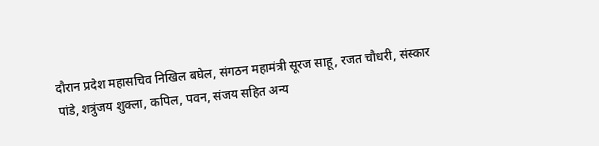दौरान प्रदेश महासचिव निखिल बघेल, संगठन महामंत्री सूरज साहू, रजत चौधरी, संस्कार पांडे, शत्रुंजय शुक्ला, कपिल, पवन, संजय सहित अन्य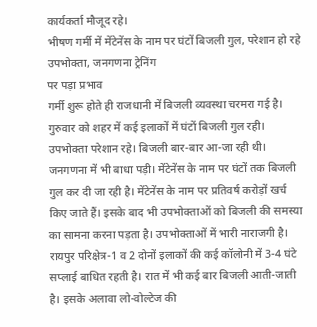कार्यकर्ता मौजूद रहे।
भीषण गर्मी में मेंटेनेंस के नाम पर घंटों बिजली गुल, परेशान हो रहे उपभोक्ता, जनगणना ट्रेनिंग
पर पड़ा प्रभाव
गर्मी शुरू होते ही राजधानी में बिजली व्यवस्था चरमरा गई है। गुरुवार को शहर में कई इलाकों में घंटों बिजली गुल रही। उपभोक्ता परेशान रहे। बिजली बार-बार आ-जा रही थी। जनगणना में भी बाधा पड़ी। मेंटेनेंस के नाम पर घंटों तक बिजली गुल कर दी जा रही है। मेंटेनेंस के नाम पर प्रतिवर्ष करोड़ों खर्च किए जाते हैं। इसके बाद भी उपभोक्ताओं को बिजली की समस्या का सामना करना पड़ता है। उपभोक्ताओं में भारी नाराजगी है। रायपुर परिक्षेत्र-1 व 2 दोनों इलाकों की कई कॉलोनी में 3-4 घंटे सप्लाई बाधित रहती है। रात में भी कई बार बिजली आती-जाती है। इसके अलावा लो-वोल्टेज की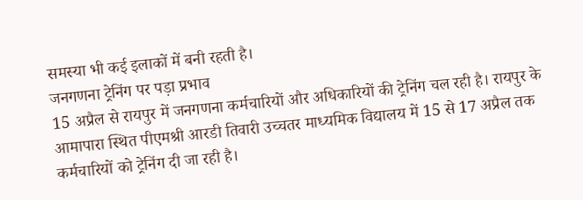समस्या भी कई इलाकों में बनी रहती है।
जनगणना ट्रेनिंग पर पड़ा प्रभाव
15 अप्रैल से रायपुर में जनगणना कर्मचारियों और अधिकारियों की ट्रेनिंग चल रही है। रायपुर के आमापारा स्थित पीएमश्री आरडी तिवारी उच्चतर माध्यमिक विद्यालय में 15 से 17 अप्रैल तक कर्मचारियों को ट्रेनिंग दी जा रही है।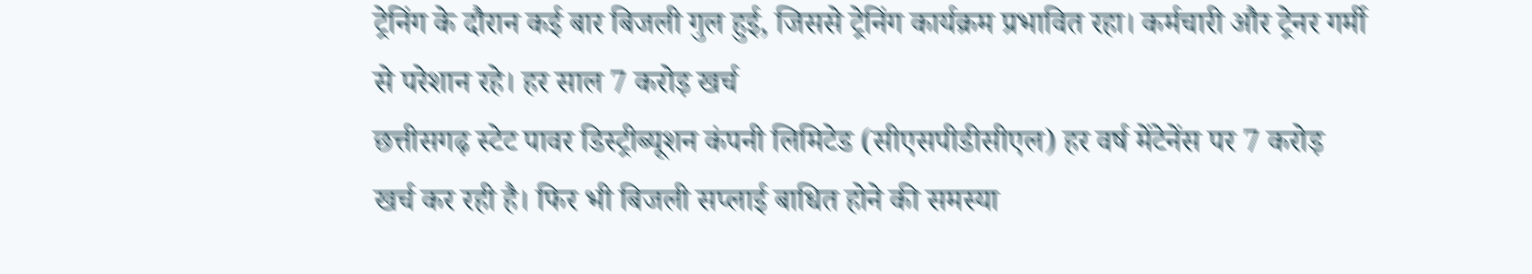ट्रेनिंग के दौरान कई बार बिजली गुल हुई, जिससे ट्रेनिंग कार्यक्रम प्रभावित रहा। कर्मचारी और ट्रेनर गर्मी से परेशान रहे। हर साल 7 करोड़ खर्च
छत्तीसगढ़ स्टेट पावर डिस्ट्रीब्यूशन कंपनी लिमिटेड (सीएसपीडीसीएल) हर वर्ष मेंटेनेंस पर 7 करोड़ खर्च कर रही है। फिर भी बिजली सप्लाई बाधित होने की समस्या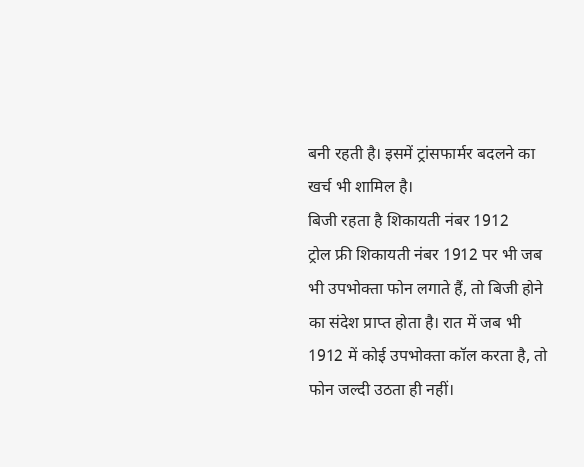बनी रहती है। इसमें ट्रांसफार्मर बदलने का खर्च भी शामिल है।
बिजी रहता है शिकायती नंबर 1912
ट्रोल फ्री शिकायती नंबर 1912 पर भी जब भी उपभोक्ता फोन लगाते हैं, तो बिजी होने का संदेश प्राप्त होता है। रात में जब भी 1912 में कोई उपभोक्ता कॉल करता है, तो फोन जल्दी उठता ही नहीं।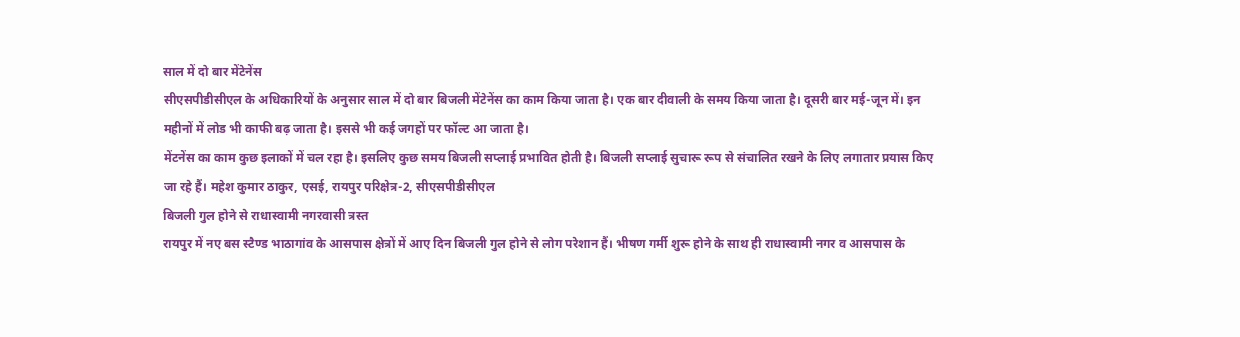साल में दो बार मेंटेनेंस
सीएसपीडीसीएल के अधिकारियों के अनुसार साल में दो बार बिजली मेंटेनेंस का काम किया जाता है। एक बार दीवाली के समय किया जाता है। दूसरी बार मई-जून में। इन महीनों में लोड भी काफी बढ़ जाता है। इससे भी कई जगहों पर फॉल्ट आ जाता है।
मेंटनेंस का काम कुछ इलाकों में चल रहा है। इसलिए कुछ समय बिजली सप्लाई प्रभावित होती है। बिजली सप्लाई सुचारू रूप से संचालित रखने के लिए लगातार प्रयास किए जा रहे हैं। महेश कुमार ठाकुर, एसई, रायपुर परिक्षेत्र-2, सीएसपीडीसीएल
बिजली गुल होने से राधास्वामी नगरवासी त्रस्त
रायपुर में नए बस स्टैण्ड भाठागांव के आसपास क्षेत्रों में आए दिन बिजली गुल होने से लोग परेशान हैं। भीषण गर्मी शुरू होने के साथ ही राधास्वामी नगर व आसपास के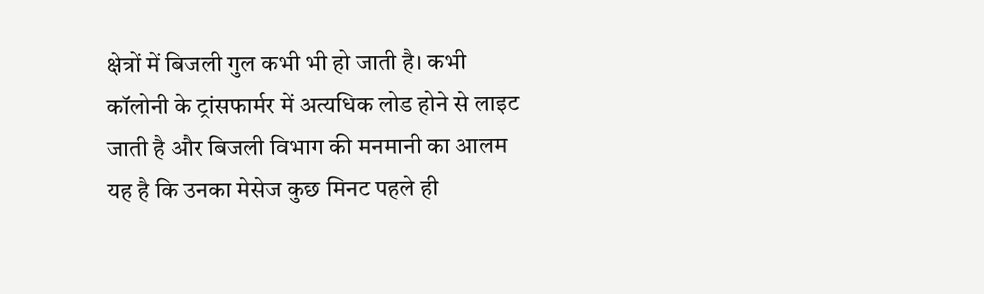क्षेत्रों में बिजली गुल कभी भी हो जाती है। कभी कॉलोनी के ट्रांसफार्मर में अत्यधिक लोड होने से लाइट जाती है और बिजली विभाग की मनमानी का आलम यह है कि उनका मेसेज कुछ मिनट पहले ही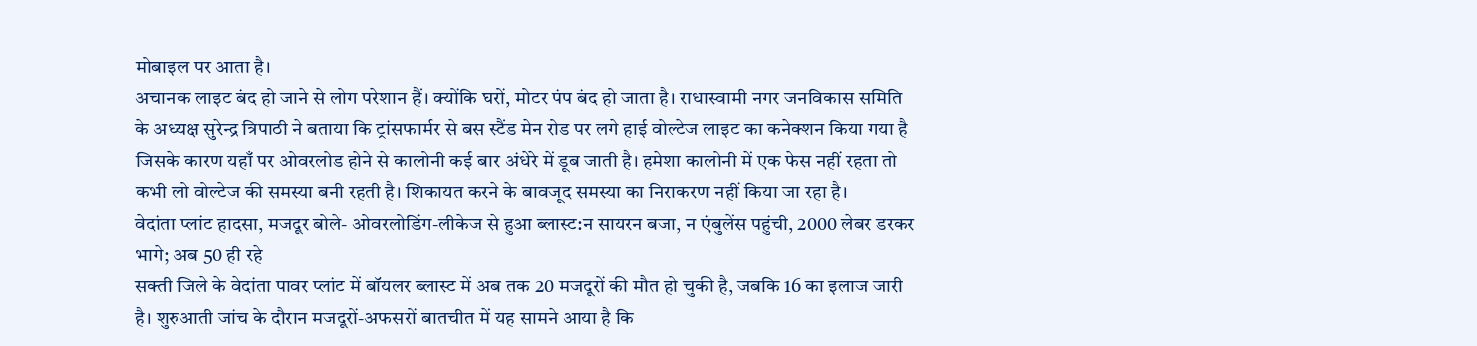मोबाइल पर आता है।
अचानक लाइट बंद हो जाने से लोग परेशान हैं। क्योंकि घरों, मोटर पंप बंद हो जाता है। राधास्वामी नगर जनविकास समिति के अध्यक्ष सुरेन्द्र त्रिपाठी ने बताया कि ट्रांसफार्मर से बस स्टैंड मेन रोड पर लगे हाई वोल्टेज लाइट का कनेक्शन किया गया है जिसके कारण यहाँ पर ओवरलोड होने से कालोनी कई बार अंधेरे में डूब जाती है। हमेशा कालोनी में एक फेस नहीं रहता तो कभी लो वोल्टेज की समस्या बनी रहती है। शिकायत करने के बावजूद समस्या का निराकरण नहीं किया जा रहा है।
वेदांता प्लांट हादसा, मजदूर बोले- ओवरलोडिंग-लीकेज से हुआ ब्लास्ट:न सायरन बजा, न एंबुलेंस पहुंची, 2000 लेबर डरकर भागे; अब 50 ही रहे
सक्ती जिले के वेदांता पावर प्लांट में बॉयलर ब्लास्ट में अब तक 20 मजदूरों की मौत हो चुकी है, जबकि 16 का इलाज जारी है। शुरुआती जांच के दौरान मजदूरों-अफसरों बातचीत में यह सामने आया है कि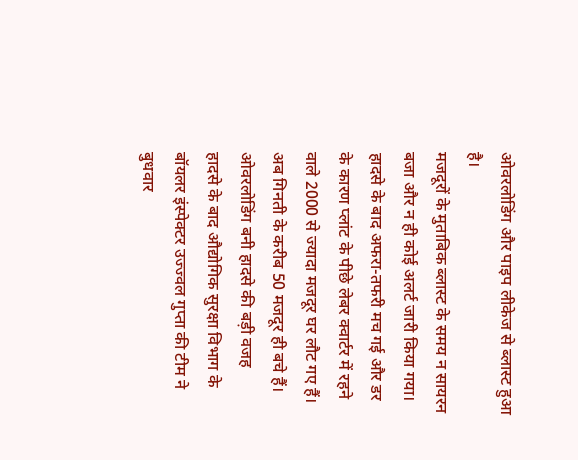ओवरलोडिंग और पाइप लीकेज से ब्लास्ट हुआ है।
मजदूरों के मुताबिक ब्लास्ट के समय न सायरन बजा और न ही कोई अलर्ट जारी किया गया। हादसे के बाद अफरा-तफरी मच गई और डर के कारण प्लांट के पीछे लेबर क्वार्टर में रहने वाले 2000 से ज्यादा मजदूर घर लौट गए हैं। अब गिनती के करीब 50 मजदूर ही बचे हैं।
ओवरलोडिंग बनी हादसे की बड़ी वजह
हादसे के बाद औद्योगिक सुरक्षा विभाग के बॉयलर इंस्पेक्टर उज्ज्वल गुप्ता की टीम ने बुधवार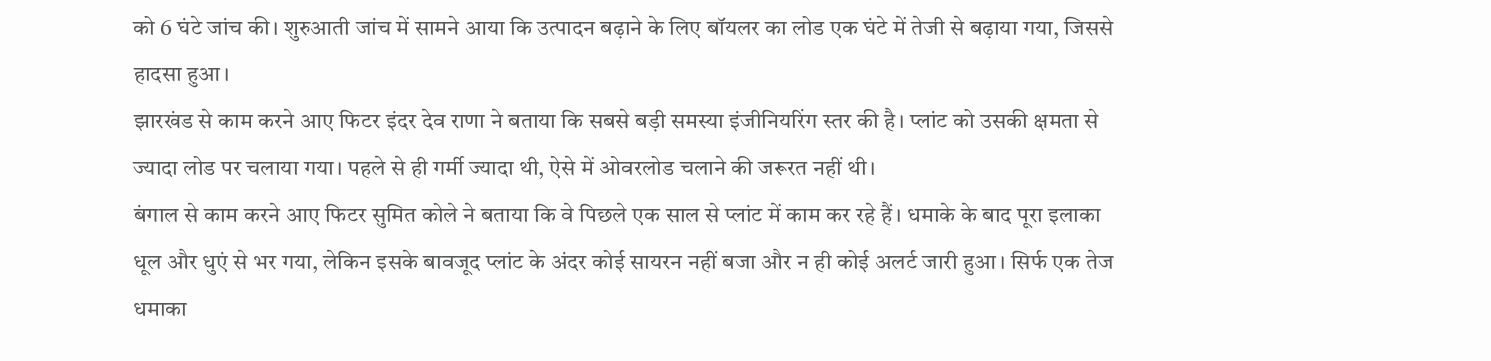को 6 घंटे जांच की। शुरुआती जांच में सामने आया कि उत्पादन बढ़ाने के लिए बॉयलर का लोड एक घंटे में तेजी से बढ़ाया गया, जिससे हादसा हुआ।
झारखंड से काम करने आए फिटर इंदर देव राणा ने बताया कि सबसे बड़ी समस्या इंजीनियरिंग स्तर की है। प्लांट को उसकी क्षमता से ज्यादा लोड पर चलाया गया। पहले से ही गर्मी ज्यादा थी, ऐसे में ओवरलोड चलाने की जरूरत नहीं थी।
बंगाल से काम करने आए फिटर सुमित कोले ने बताया कि वे पिछले एक साल से प्लांट में काम कर रहे हैं। धमाके के बाद पूरा इलाका धूल और धुएं से भर गया, लेकिन इसके बावजूद प्लांट के अंदर कोई सायरन नहीं बजा और न ही कोई अलर्ट जारी हुआ। सिर्फ एक तेज धमाका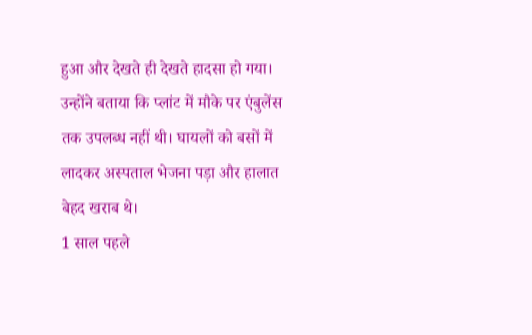हुआ और देखते ही देखते हादसा हो गया।
उन्होंने बताया कि प्लांट में मौके पर एंबुलेंस तक उपलब्ध नहीं थी। घायलों को बसों में लादकर अस्पताल भेजना पड़ा और हालात बेहद खराब थे।
1 साल पहले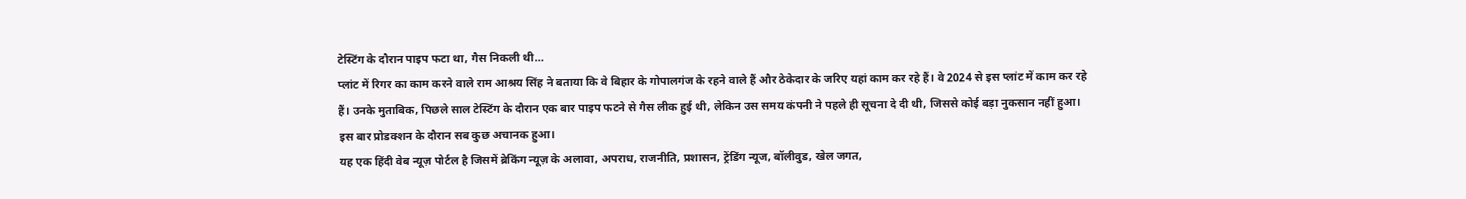टेस्टिंग के दौरान पाइप फटा था, गैस निकली थी…
प्लांट में रिगर का काम करने वाले राम आश्रय सिंह ने बताया कि वे बिहार के गोपालगंज के रहने वाले हैं और ठेकेदार के जरिए यहां काम कर रहे हैं। वे 2024 से इस प्लांट में काम कर रहे हैं। उनके मुताबिक, पिछले साल टेस्टिंग के दौरान एक बार पाइप फटने से गैस लीक हुई थी, लेकिन उस समय कंपनी ने पहले ही सूचना दे दी थी, जिससे कोई बड़ा नुकसान नहीं हुआ। इस बार प्रोडक्शन के दौरान सब कुछ अचानक हुआ।
यह एक हिंदी वेब न्यूज़ पोर्टल है जिसमें ब्रेकिंग न्यूज़ के अलावा, अपराध, राजनीति, प्रशासन, ट्रेंडिंग न्यूज, बॉलीवुड, खेल जगत,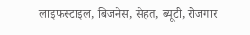लाइफस्टाइल, बिजनेस, सेहत, ब्यूटी, रोजगार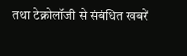तथा टेक्नोलॉजी से संबंधित खबरें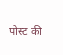पोस्ट की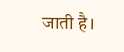जाती है।